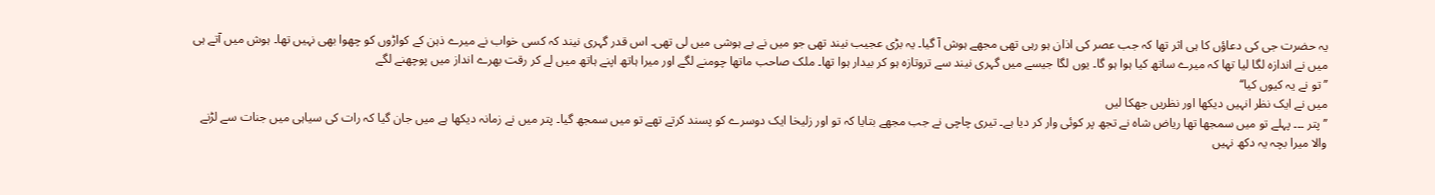یہ حضرت جی کی دعاؤں کا ہی اثر تھا کہ جب عصر کی اذان ہو رہی تھی مجھے ہوش آ گیا۔ یہ بڑی عجیب نیند تھی جو میں نے بے ہوشی میں لی تھی۔ اس قدر گہری نیند کہ کسی خواب نے میرے ذہن کے کواڑوں کو چھوا بھی نہیں تھا۔ ہوش میں آتے ہی میں نے اندازہ لگا لیا تھا کہ میرے ساتھ کیا ہوا ہو گا۔ یوں لگا جیسے میں گہری نیند سے تروتازہ ہو کر بیدار ہوا تھا۔ ملک صاحب ماتھا چومنے لگے اور میرا ہاتھ اپنے ہاتھ میں لے کر رقت بھرے انداز میں پوچھنے لگے
’’تو نے یہ کیوں کیا‘‘
میں نے ایک نظر انہیں دیکھا اور نظریں جھکا لیں
’’پتر ۔۔۔ پہلے تو میں سمجھا تھا ریاض شاہ نے تجھ پر کوئی وار کر دیا ہے۔ تیری چاچی نے جب مجھے بتایا کہ تو اور زلیخا ایک دوسرے کو پسند کرتے تھے تو میں سمجھ گیا۔ پتر میں نے زمانہ دیکھا ہے میں جان گیا کہ رات کی سیاہی میں جنات سے لڑنے والا میرا بچہ یہ دکھ نہیں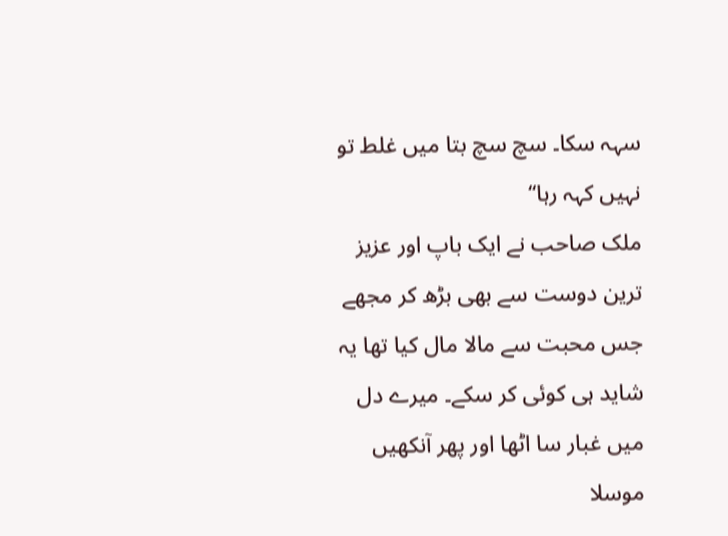سہہ سکا۔ سچ سچ بتا میں غلط تو نہیں کہہ رہا‘‘
ملک صاحب نے ایک باپ اور عزیز ترین دوست سے بھی بڑھ کر مجھے جس محبت سے مالا مال کیا تھا یہ شاید ہی کوئی کر سکے۔ میرے دل میں غبار سا اٹھا اور پھر آنکھیں موسلا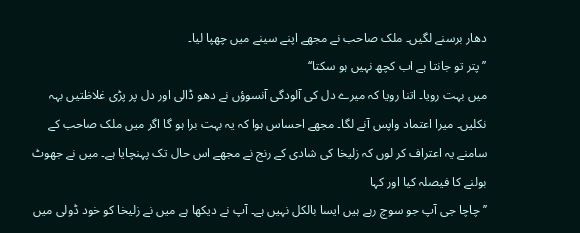دھار برسنے لگیں۔ ملک صاحب نے مجھے اپنے سینے میں چھپا لیا۔
’’پتر تو جانتا ہے اب کچھ نہیں ہو سکتا‘‘
میں بہت رویا۔ اتنا رویا کہ میرے دل کی آلودگی آنسوؤں نے دھو ڈالی اور دل پر پڑی غلاظتیں بہہ نکلیں۔ میرا اعتماد واپس آنے لگا۔ مجھے احساس ہوا کہ یہ بہت برا ہو گا اگر میں ملک صاحب کے سامنے یہ اعتراف کر لوں کہ زلیخا کی شادی کے رنج نے مجھے اس حال تک پہنچایا ہے۔ میں نے جھوٹ بولنے کا فیصلہ کیا اور کہا
’’چاچا جی آپ جو سوچ رہے ہیں ایسا بالکل نہیں ہے۔ آپ نے دیکھا ہے میں نے زلیخا کو خود ڈولی میں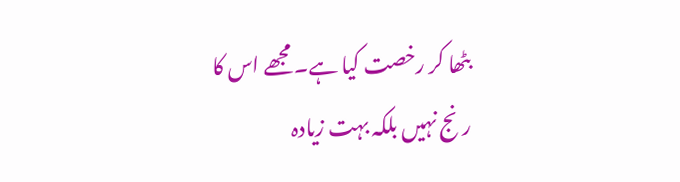بٹھا کر رخصت کیا ہے۔ مجھے اس کا رنج نہیں بلکہ بہت زیادہ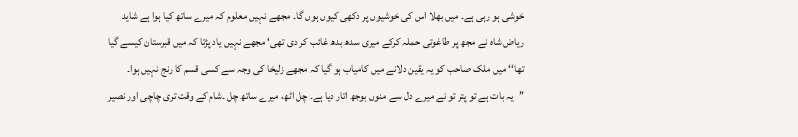خوشی ہو رہی ہے۔ میں بھلا اس کی خوشیوں پر دکھی کیوں ہوں گا۔ مجھے نہیں معلوم کہ میرے ساتھ کیا ہوا ہے شاید ریاض شاہ نے مجھ پر طاغوتی حملہ کرکے میری سدھ بدھ غائب کر دی تھی‘ مجھے نہیں یاد پڑتا کہ میں قبرستان کیسے گیا تھا‘‘ میں ملک صاحب کو یہ یقین دلانے میں کامیاب ہو گیا کہ مجھے زلیخا کی وجہ سے کسی قسم کا رنج نہیں ہوا۔
’’یہ بات ہے تو پتر تو نے میرے دل سے منوں بوجھ اتار دیا ہے۔ چل اٹھ، میرے ساتھ چل ۔شام کے وقت تری چاچی اور نصیر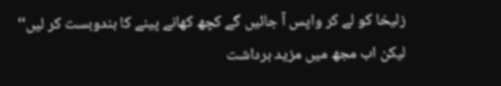زلیخا کو لے کر واپس آ جائیں گے کچھ کھانے پینے کا بندوبست کر لیں‘‘
لیکن اب مجھ میں مزید برداشت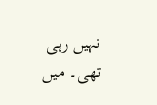نہیں رہی تھی۔ میں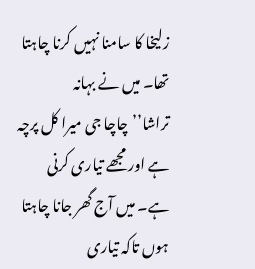زلیخا کا سامنا نہیں کرنا چاہتا تھا۔ میں نے بہانہ تراشا’’چاچا جی میرا کل پرچہ ہے اور مجھے تیاری کرنی ہے۔ میں آج گھر جانا چاہتا ہوں تاکہ تیاری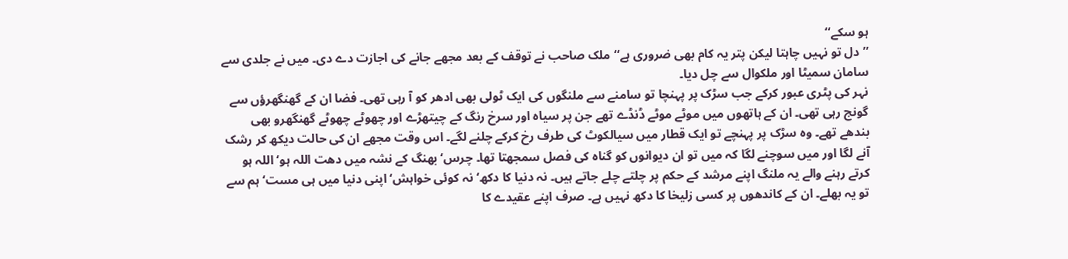ہو سکے‘‘
’’دل تو نہیں چاہتا لیکن پتر یہ کام بھی ضروری ہے‘‘ ملک صاحب نے توقف کے بعد مجھے جانے کی اجازت دے دی۔ میں نے جلدی سے سامان سمیٹا اور ملکوال سے چل دیا۔
نہر کی پٹری عبور کرکے جب سڑک پر پہنچا تو سامنے سے ملنگوں کی ایک ٹولی بھی ادھر کو آ رہی تھی۔ فضا ان کے گھنگھرؤں سے گونج رہی تھی۔ ان کے ہاتھوں میں موٹے موٹے ڈنڈے تھے جن پر سیاہ اور سرخ رنگ کے چیتھڑے اور چھوٹے چھوٹے گھنگھرو بھی بندھے تھے۔ وہ سڑک پر پہنچے تو ایک قطار میں سیالکوٹ کی طرف رخ کرکے چلنے لگے۔ اس وقت مجھے ان کی حالت دیکھ کر رشک آنے لگا اور میں سوچنے لگا کہ میں تو ان دیوانوں کو گناہ کی فصل سمجھتا تھا۔ چرس‘ بھنگ کے نشہ میں دھت اللہ ہو‘ اللہ ہو کرتے رہنے والے یہ ملنگ اپنے مرشد کے حکم پر چلتے چلے جاتے ہیں۔ نہ دنیا کا دکھ‘ نہ کوئی خواہش‘ اپنی دنیا میں ہی مست‘ ہم سے تو یہ بھلے۔ ان کے کاندھوں پر کسی زلیخا کا دکھ نہیں ہے۔ صرف اپنے عقیدے کا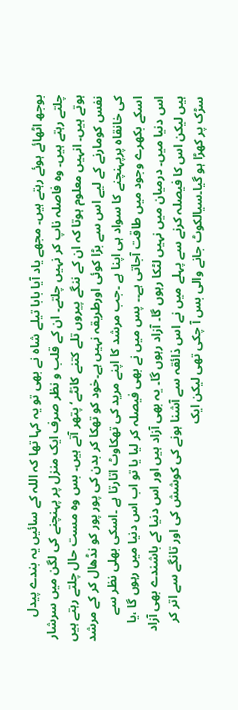بوجھ اٹھائے ہوئے رہتے ہیں۔ مجھے یاد آیا بابا تیلے شاہ نے بھی تو یہ کہا تھا کہ اللہ کے سائیں یہ بندے پیدل چلتے رہتے ہیں۔ وہ فاصلہ ناپ کر نہیں چلتے۔ ان کے قلب و نظر صرف ایک منزل پر پہنچنے کی لگن میں سرشار ہوتے ہیں۔ انہیں معلوم ہوتا کہ ان کے ننگے پیروں تلے کتنے کانٹے‘ پتھر آتے ہیں۔ بس وہ مست حال چلتے رہتے ہیں نفس کومارنے کے لیے اس سے بڑا کوئی اورطریقہ نہیں ہے۔خود کو تھکا کر بدن کی پور پور کو نڈھال کر کے مرشد کی خانقاہ پرپہنچنے کا سواد ہی اپنا ہے ۔جب مرشد کا اپنے مرید کی تھکاوٹ اتارتا ہے ۔اسکی بھلی نظر سے اسکے بکھرے وجود میں طاقت آجاتی ہے۔۔ پس میں نے بھی فیصلہ کر لیا یا تو اب اس دنیا میں رہوں گا ،یا اس دنیا میں۔ درمیان میں نہیں لٹکا رہوں گا۔ آزاد رہوں گا۔ یہ بھی آزاد ہیں اور اس دنیا کے باشندے بھی آزاد ہیں لیکن اس کا فیصلہ کرنے سے پہلے میں نے اس ذائقہ سے آشنا ہونے کی کوشش کی اور تانگے سے اتر کر سڑک پر کھڑا ہو گیا۔سیالکوٹ جانے والی بس آ چکی تھی لیکن ایک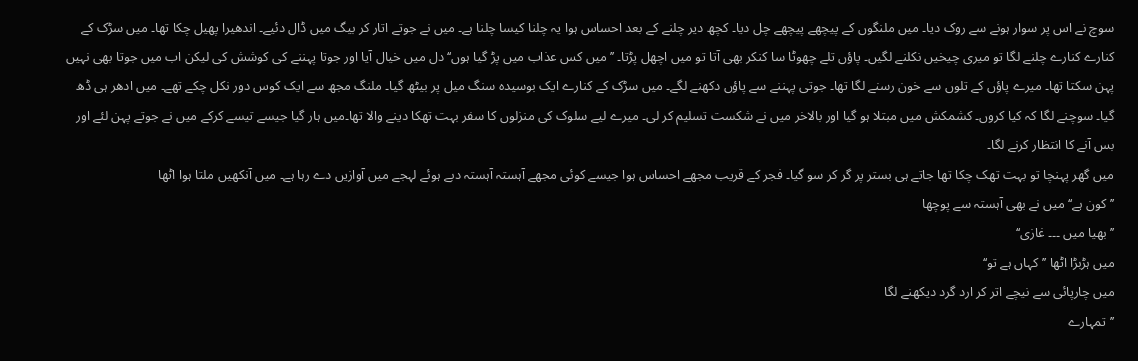سوچ نے اس پر سوار ہونے سے روک دیا۔ میں ملنگوں کے پیچھے پیچھے چل دیا۔ کچھ دیر چلنے کے بعد احساس ہوا یہ چلنا کیسا چلنا ہے۔ میں نے جوتے اتار کر بیگ میں ڈال دئیے۔ اندھیرا پھیل چکا تھا۔ میں سڑک کے کنارے کنارے چلنے لگا تو میری چیخیں نکلنے لگیں۔ پاؤں تلے چھوٹا سا کنکر بھی آتا تو میں اچھل پڑتا۔ ’’میں کس عذاب میں پڑ گیا ہوں‘‘ دل میں خیال آیا اور جوتا پہننے کی کوشش کی لیکن اب میں جوتا بھی نہیں پہن سکتا تھا۔ میرے پاؤں کے تلوں سے خون رسنے لگا تھا۔ جوتی پہننے سے پاؤں دکھنے لگے۔ میں سڑک کے کنارے ایک بوسیدہ سنگ میل پر بیٹھ گیا۔ ملنگ مجھ سے ایک کوس دور نکل چکے تھے۔ میں ادھر ہی ڈھ گیا۔ سوچنے لگا کہ کیا کروں۔ کشمکش میں مبتلا ہو گیا اور بالاخر میں نے شکست تسلیم کر لی۔ میرے لیے سلوک کی منزلوں کا سفر بہت تھکا دینے والا تھا۔میں ہار گیا جیسے تیسے کرکے میں نے جوتے پہن لئے اور بس آنے کا انتظار کرنے لگا۔
میں گھر پہنچا تو بہت تھک چکا تھا جاتے ہی بستر پر گر کر سو گیا۔ فجر کے قریب مجھے احساس ہوا جیسے کوئی مجھے آہستہ آہستہ دبے ہوئے لہجے میں آوازیں دے رہا ہے۔ میں آنکھیں ملتا ہوا اٹھا
’’کون ہے‘‘ میں نے بھی آہستہ سے پوچھا
’’بھیا میں ۔۔۔ غازی‘‘
میں ہڑبڑا اٹھا ’’کہاں ہے تو‘‘
میں چارپائی سے نیچے اتر کر ارد گرد دیکھنے لگا
’’تمہارے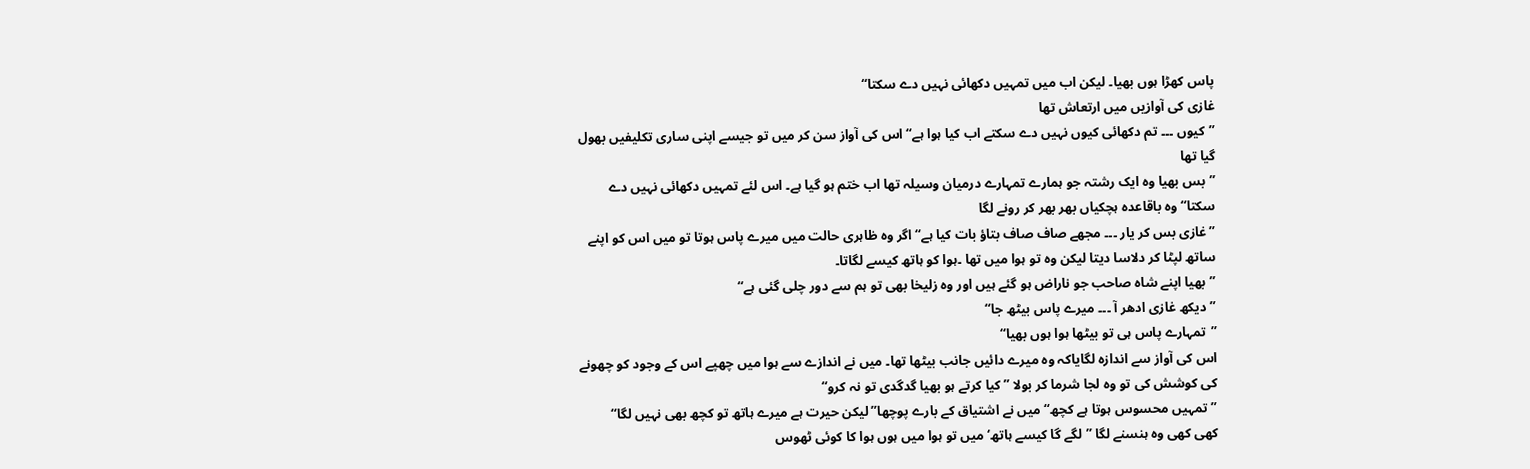پاس کھڑا ہوں بھیا۔ لیکن اب میں تمہیں دکھائی نہیں دے سکتا‘‘
غازی کی آوازیں میں ارتعاش تھا
’’کیوں ۔۔۔ تم دکھائی کیوں نہیں دے سکتے اب کیا ہوا ہے‘‘ اس کی آواز سن کر میں تو جیسے اپنی ساری تکلیفیں بھول گیا تھا
’’بس بھیا وہ ایک رشتہ جو ہمارے تمہارے درمیان وسیلہ تھا اب ختم ہو گیا ہے۔ اس لئے تمہیں دکھائی نہیں دے سکتا‘‘ وہ باقاعدہ ہچکیاں بھر بھر کر رونے لگا
’’غازی بس کر یار ۔۔۔ مجھے صاف صاف بتاؤ بات کیا ہے‘‘ اگر وہ ظاہری حالت میں میرے پاس ہوتا تو میں اس کو اپنے ساتھ لپٹا کر دلاسا دیتا لیکن وہ تو ہوا میں تھا ۔ہوا کو ہاتھ کیسے لگاتا۔
’’بھیا اپنے شاہ صاحب جو ناراض ہو گئے ہیں اور وہ زلیخا بھی تو ہم سے دور چلی گئی ہے‘‘
’’دیکھ غازی ادھر آ ۔۔۔ میرے پاس بیٹھ جا‘‘
’’تمہارے پاس ہی تو بیٹھا ہوا ہوں بھیا‘‘
اس کی آواز سے اندازہ لگایاکہ وہ میرے دائیں جانب بیٹھا تھا۔ میں نے اندازے سے ہوا میں چھپے اس کے وجود کو چھونے کی کوشش کی تو وہ لجا شرما کر بولا ’’کیا کرتے ہو بھیا گدگدی تو نہ کرو‘‘
’’تمہیں محسوس ہوتا ہے کچھ‘‘ میں نے اشتیاق کے بارے پوچھا’’لیکن حیرت ہے میرے ہاتھ تو کچھ بھی نہیں لگا‘‘
کھی کھی وہ ہنسنے لگا ’’لگے گا کیسے ہاتھ‘ میں تو ہوا میں ہوں ہوا کا کوئی ٹھوس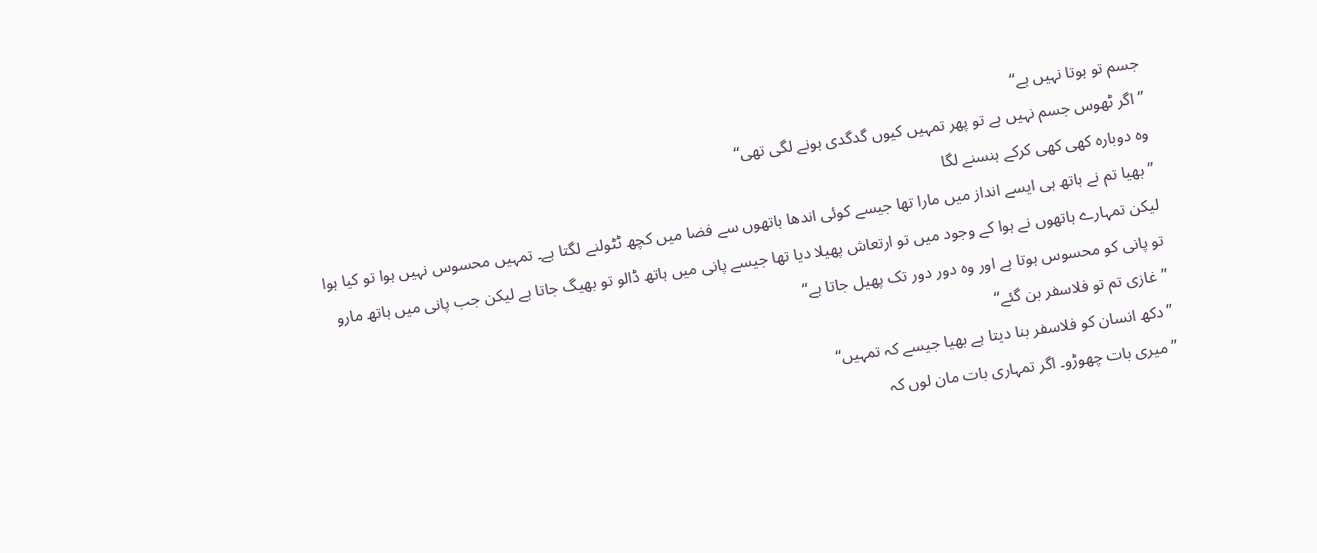جسم تو ہوتا نہیں ہے‘‘
’’اگر ٹھوس جسم نہیں ہے تو پھر تمہیں کیوں گدگدی ہونے لگی تھی‘‘
وہ دوبارہ کھی کھی کرکے ہنسنے لگا
’’بھیا تم نے ہاتھ ہی ایسے انداز میں مارا تھا جیسے کوئی اندھا ہاتھوں سے فضا میں کچھ ٹٹولنے لگتا ہے۔ تمہیں محسوس نہیں ہوا تو کیا ہوا لیکن تمہارے ہاتھوں نے ہوا کے وجود میں تو ارتعاش پھیلا دیا تھا جیسے پانی میں ہاتھ ڈالو تو بھیگ جاتا ہے لیکن جب پانی میں ہاتھ مارو تو پانی کو محسوس ہوتا ہے اور وہ دور دور تک پھیل جاتا ہے‘‘
’’غازی تم تو فلاسفر بن گئے‘‘
’’دکھ انسان کو فلاسفر بنا دیتا ہے بھیا جیسے کہ تمہیں‘‘
’’میری بات چھوڑو۔ اگر تمہاری بات مان لوں کہ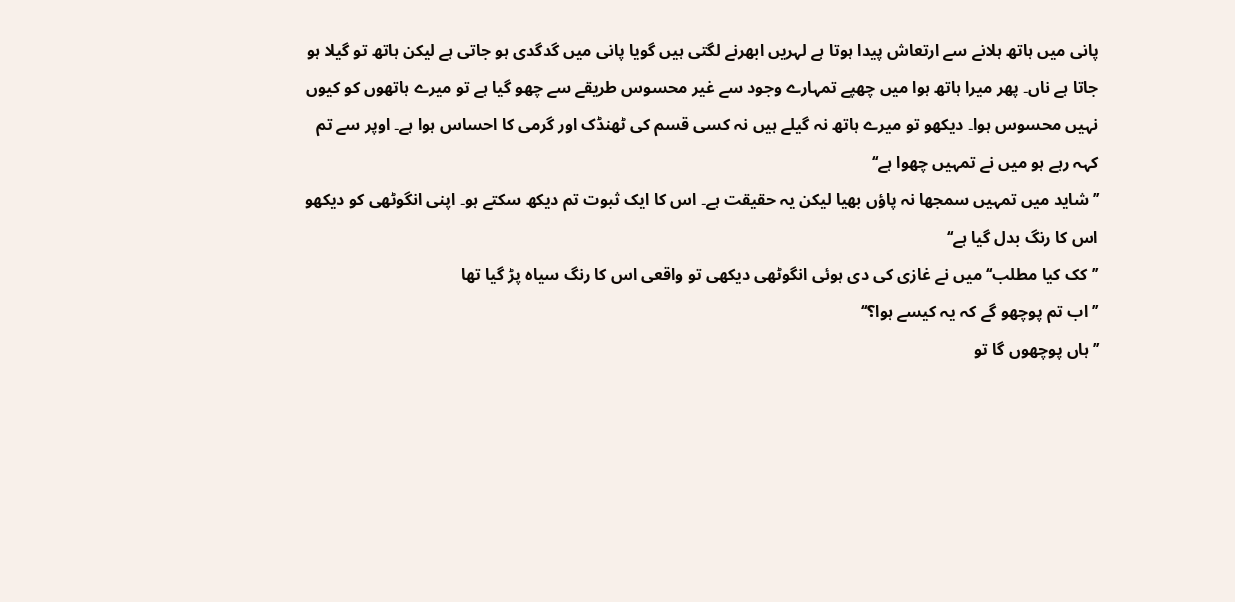پانی میں ہاتھ ہلانے سے ارتعاش پیدا ہوتا ہے لہریں ابھرنے لگتی ہیں گویا پانی میں گدگدی ہو جاتی ہے لیکن ہاتھ تو گیلا ہو جاتا ہے ناں۔ پھر میرا ہاتھ ہوا میں چھپے تمہارے وجود سے غیر محسوس طریقے سے چھو گیا ہے تو میرے ہاتھوں کو کیوں نہیں محسوس ہوا۔ دیکھو تو میرے ہاتھ نہ گیلے ہیں نہ کسی قسم کی ٹھنڈک اور گرمی کا احساس ہوا ہے۔ اوپر سے تم کہہ رہے ہو میں نے تمہیں چھوا ہے‘‘
’’شاید میں تمہیں سمجھا نہ پاؤں بھیا لیکن یہ حقیقت ہے۔ اس کا ایک ثبوت تم دیکھ سکتے ہو۔ اپنی انگوٹھی کو دیکھو اس کا رنگ بدل گیا ہے‘‘
’’کک کیا مطلب‘‘ میں نے غازی کی دی ہوئی انگوٹھی دیکھی تو واقعی اس کا رنگ سیاہ پڑ گیا تھا
’’اب تم پوچھو گے کہ یہ کیسے ہوا؟‘‘
’’ہاں پوچھوں گا تو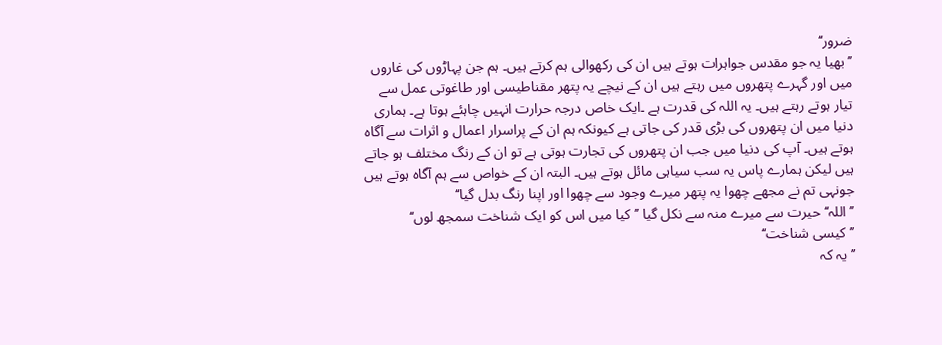ضرور‘‘
’’بھیا یہ جو مقدس جواہرات ہوتے ہیں ان کی رکھوالی ہم کرتے ہیں۔ ہم جن پہاڑوں کی غاروں میں اور گہرے پتھروں میں رہتے ہیں ان کے نیچے یہ پتھر مقناطیسی اور طاغوتی عمل سے تیار ہوتے رہتے ہیں۔ یہ اللہ کی قدرت ہے ۔ایک خاص درجہ حرارت انہیں چاہئے ہوتا ہے۔ ہماری دنیا میں ان پتھروں کی بڑی قدر کی جاتی ہے کیونکہ ہم ان کے پراسرار اعمال و اثرات سے آگاہ ہوتے ہیں۔ آپ کی دنیا میں جب ان پتھروں کی تجارت ہوتی ہے تو ان کے رنگ مختلف ہو جاتے ہیں لیکن ہمارے پاس یہ سب سیاہی مائل ہوتے ہیں۔ البتہ ان کے خواص سے ہم آگاہ ہوتے ہیں جونہی تم نے مجھے چھوا یہ پتھر میرے وجود سے چھوا اور اپنا رنگ بدل گیا‘‘
’’اللہ‘‘ حیرت سے میرے منہ سے نکل گیا ’’کیا میں اس کو ایک شناخت سمجھ لوں‘‘
’’کیسی شناخت‘‘
’’یہ کہ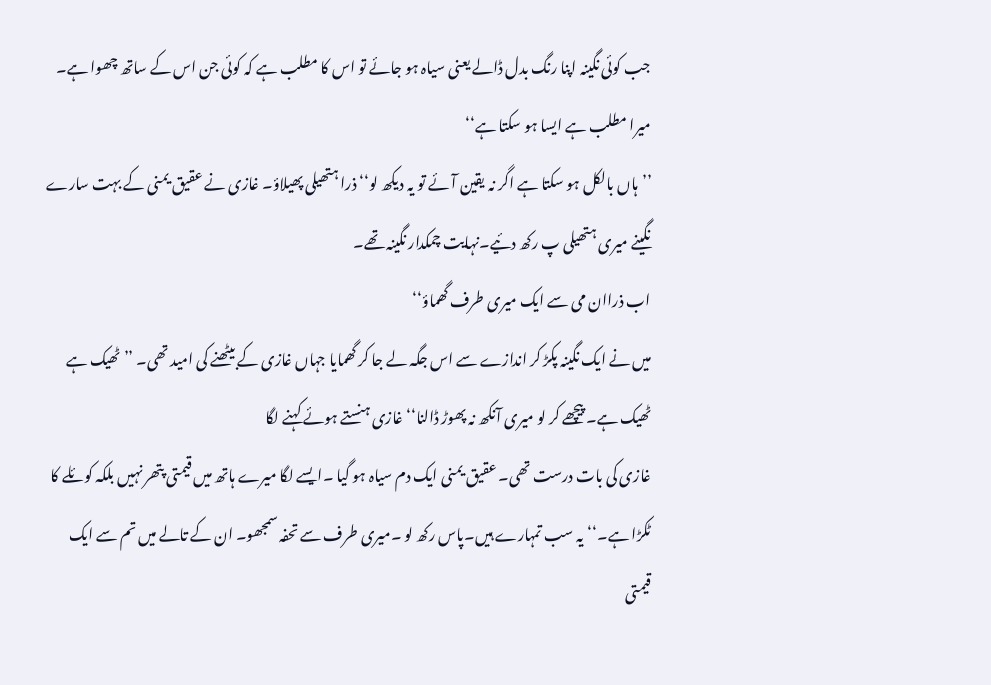جب کوئی نگینہ اپنا رنگ بدل ڈالے یعنی سیاہ ہو جائے تو اس کا مطلب ہے کہ کوئی جن اس کے ساتھ چھوا ہے۔ میرا مطلب ہے ایسا ہو سکتا ہے‘‘
’’ہاں بالکل ہو سکتا ہے اگر نہ یقین آئے تو یہ دیکھ لو‘‘ ذرا ہتھیلی پھیلاؤ۔ غازی نے عقیق یمنی کے بہت سارے نگینے میری ہتھیلی پ رکھ دئیے۔نہایت چمکدار نگینہ تھے۔
اب ذراان می سے ایک میری طرف گھماؤ‘‘
میں نے ایک نگینہ پکڑ کر اندازے سے اس جگہ لے جا کر گھمایا جہاں غازی کے بیٹھنے کی امید تھی۔ ’’ٹھیک ہے ٹھیک ہے۔ پیچھے کر لو میری آنکھ نہ پھوڑ ڈالنا‘‘ غازی ہنستے ہوئے کہنے لگا
غازی کی بات درست تھی۔ عقیق یمنی ایک دم سیاہ ہو گیا ۔ایسے لگا میرے ہاتھ میں قیمتی پتھر نہیں بلکہ کوئلے کا ٹکڑا ہے۔‘‘یہ سب تمہارے ہیں۔پاس رکھ لو ۔میری طرف سے تحفہ سمجھو۔ ان کے تالے میں تم سے ایک قیمتی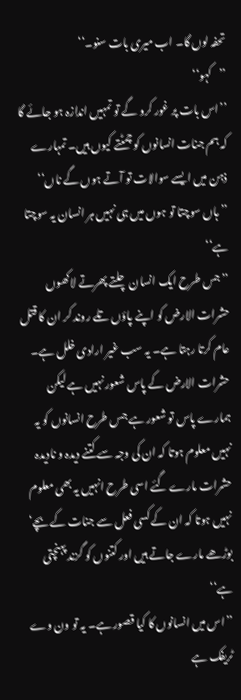تحفہ لوں گا۔ اب میری بات سنو۔‘‘
’’کہو‘‘
’’اس بات پر غور کرو گے تو تمہیں اندازہ ہو جائے گا کہ ہم جنات انسانوں کو چمٹتے کیوں ہیں۔ تمہارے ذہن میں ایسے سوالات تو آتے ہوں گے ناں‘‘
’’ہاں سوچتا تو ہوں میں ہی نہیں ہر انسان یہ سوچتا ہے‘‘
’’جس طرح ایک انسان چلتے پھرتے لاکھوں حشرات الارض کو اپنے پاؤں تلے روند کر ان کا قتل عام کرتا رہتا ہے۔ یہ سب غیر ارادی خلل ہے۔ حشرات الارض کے پاس شعور نہیں ہے لیکن ہمارے پاس تو شعور ہے جس طرح انسانوں کو یہ نہیں معلوم ہوتا کہ ان کی وجہ سے کتنے دیدہ و نادیدہ حشرات مارے گئے اسی طرح انہیں یہ بھی معلوم نہیں ہوتا کہ ان کے کسی فعل سے جنات کے بچے‘ بوڑھے مارے جاتے ہیں اور کتنوں کو گزند پہنچتی ہے‘‘
’’اس میں انسانوں کا کیا قصور ہے۔ یہ تو ون وے ٹریفک ہے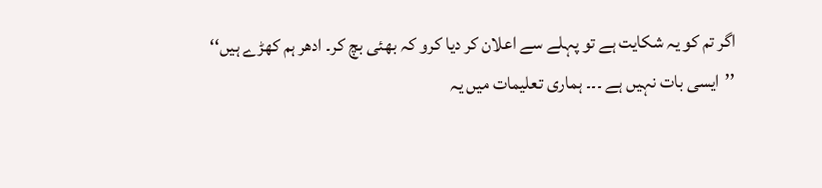اگر تم کو یہ شکایت ہے تو پہلے سے اعلان کر دیا کرو کہ بھئی بچ کر۔ ادھر ہم کھڑے ہیں‘‘
’’ایسی بات نہیں ہے ۔۔۔ ہماری تعلیمات میں یہ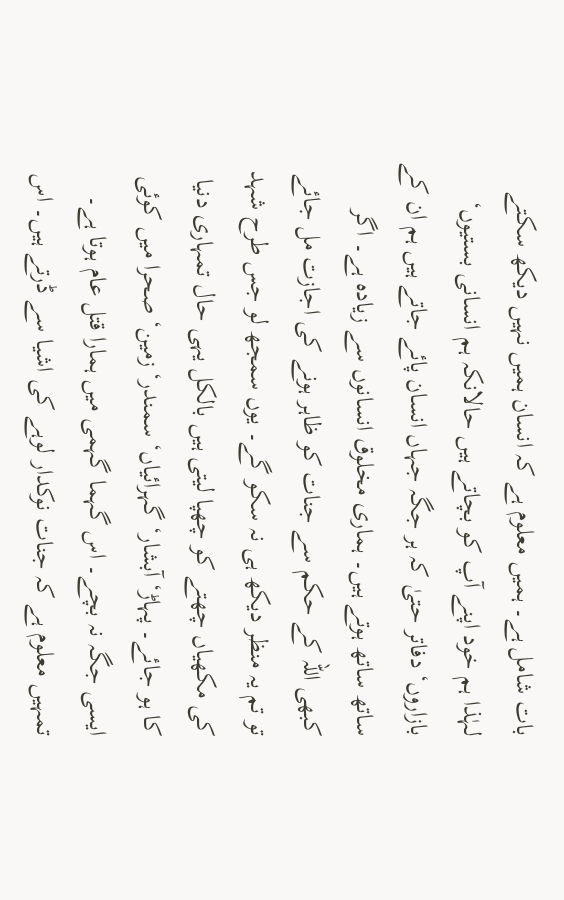بات شامل ہے۔ ہمیں معلوم ہے کہ انسان ہمیں نہیں دیکھ سکتے لہٰذا ہم خود اپنے آپ کو بچاتے ہیں حالانکہ ہم انسانی بستیوں‘ بازاروں‘ دفاتر حتیٰ کہ ہر جگہ جہاں انسان پائے جاتے ہیں ہم ان کے ساتھ ساتھ ہوتے ہیں۔ ہماری مخلوق انسانوں سے زیادہ ہے۔ اگر کبھی اللہ کے حکم سے جنات کو ظاہر ہونے کی اجازت مل جائے تو تم یہ منظر دیکھ ہی نہ سکو گے۔ یوں سمجھ لو جس طرح شہد کی مکھیاں چھتے کو چھپا لیتی ہیں بالکل یہی حال تمہاری دنیا کا ہو جائے۔ پہاڑ‘ آبشار‘ گہرائیاں‘ سمندر‘ زمین‘ صحرا میں کوئی ایسی جگہ نہ بچے۔ اس گہما گہمی میں ہمارا قتل عام ہوتا ہے۔ تمہیں معلوم ہے کہ جنات نوکدار لوہے کی اشیا سے ڈرتے ہیں۔ اس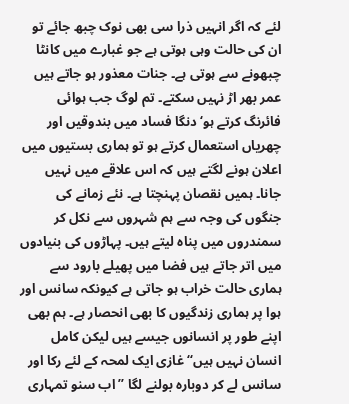لئے کہ اگر انہیں ذرا سی بھی نوک چبھ جائے تو ان کی حالت وہی ہوتی ہے جو غبارے میں کانٹا چبھونے سے ہوتی ہے۔ جنات معذور ہو جاتے ہیں عمر بھر اڑ نہیں سکتے۔ تم لوگ جب ہوائی فائرنگ کرتے ہو‘ دنگا فساد میں بندوقیں اور چھریاں استعمال کرتے ہو تو ہماری بستیوں میں اعلان ہونے لگتے ہیں کہ اس علاقے میں نہیں جانا۔ ہمیں نقصان پہنچتا ہے۔ نئے زمانے کی جنگوں کی وجہ سے ہم شہروں سے نکل کر سمندروں میں پناہ لیتے ہیں۔ پہاڑوں کی بنیادوں میں اتر جاتے ہیں فضا میں پھیلے بارود سے ہماری حالت خراب ہو جاتی ہے کیونکہ سانس اور ہوا پر ہماری زندگیوں کا بھی انحصار ہے۔ ہم بھی اپنے طور پر انسانوں جیسے ہیں لیکن کامل انسان نہیں ہیں‘‘ غازی ایک لمحہ کے لئے رکا اور سانس لے کر دوبارہ بولنے لگا ’’اب سنو تمہاری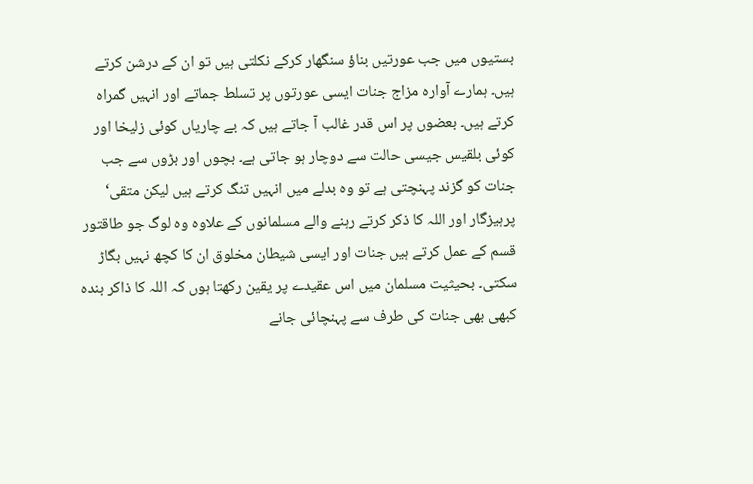بستیوں میں جب عورتیں بناؤ سنگھار کرکے نکلتی ہیں تو ان کے درشن کرتے ہیں۔ ہمارے آوارہ مزاج جنات ایسی عورتوں پر تسلط جماتے اور انہیں گمراہ کرتے ہیں۔ بعضوں پر اس قدر غالب آ جاتے ہیں کہ بے چاریاں کوئی زلیخا اور کوئی بلقیس جیسی حالت سے دوچار ہو جاتی ہے۔ بچوں اور بڑوں سے جب جنات کو گزند پہنچتی ہے تو وہ بدلے میں انہیں تنگ کرتے ہیں لیکن متقی‘ پرہیزگار اور اللہ کا ذکر کرتے رہنے والے مسلمانوں کے علاوہ وہ لوگ جو طاقتور قسم کے عمل کرتے ہیں جنات اور ایسی شیطان مخلوق ان کا کچھ نہیں بگاڑ سکتی۔ بحیثیت مسلمان میں اس عقیدے پر یقین رکھتا ہوں کہ اللہ کا ذاکر بندہ کبھی بھی جنات کی طرف سے پہنچائی جانے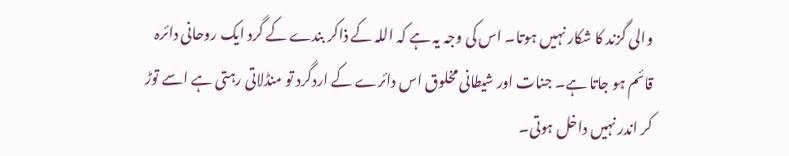والی گزند کا شکار نہیں ہوتا۔ اس کی وجہ یہ ہے کہ اللہ کے ذاکر بندے کے گرد ایک روحانی دائرہ قائم ہو جاتا ہے۔ جنات اور شیطانی مخلوق اس دائرے کے اردگرد تو منڈلاتی رہتی ہے اسے توڑ کر اندر نہیں داخل ہوتی۔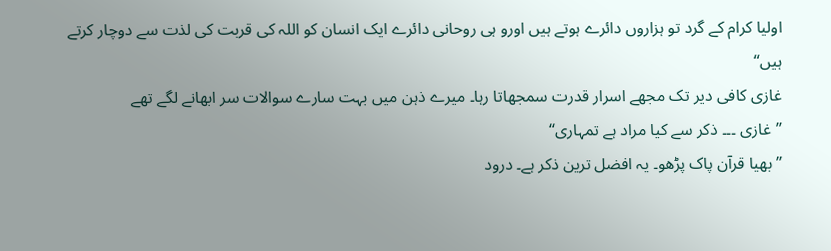اولیا کرام کے گرد تو ہزاروں دائرے ہوتے ہیں اورو ہی روحانی دائرے ایک انسان کو اللہ کی قربت کی لذت سے دوچار کرتے ہیں‘‘
غازی کافی دیر تک مجھے اسرار قدرت سمجھاتا رہا۔ میرے ذہن میں بہت سارے سوالات سر ابھانے لگے تھے
’’غازی ۔۔۔ ذکر سے کیا مراد ہے تمہاری‘‘
’’ بھیا قرآن پاک پڑھو۔ یہ افضل ترین ذکر ہے۔ درود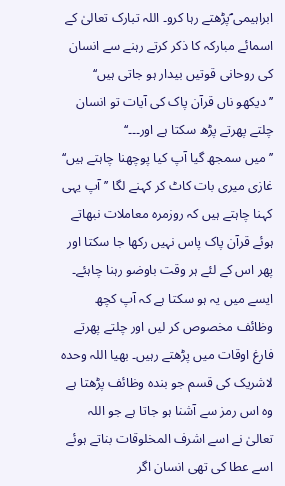ابراہیمی ؐپڑھتے رہا کرو۔ اللہ تبارک تعالیٰ کے اسمائے مبارکہ کا ذکر کرتے رہنے سے انسان کی روحانی قوتیں بیدار ہو جاتی ہیں‘‘
’’دیکھو ناں قرآن پاک کی آیات تو انسان چلتے پھرتے پڑھ سکتا ہے اور۔۔۔‘‘
’’میں سمجھ گیا آپ کیا پوچھنا چاہتے ہیں‘‘ غازی میری بات کاٹ کر کہنے لگا ’’آپ یہی کہنا چاہتے ہیں کہ روزمرہ معاملات نبھاتے ہوئے قرآن پاک پاس نہیں رکھا جا سکتا اور پھر اس کے لئے ہر وقت باوضو رہنا چاہئے۔ ایسے میں یہ ہو سکتا ہے کہ آپ کچھ وظائف مخصوص کر لیں اور چلتے پھرتے فارغ اوقات میں پڑھتے رہیں۔ بھیا اللہ وحدہ لاشریک کی قسم جو بندہ وظائف پڑھتا ہے وہ اس رمز سے آشنا ہو جاتا ہے جو اللہ تعالیٰ نے اسے اشرف المخلوقات بناتے ہوئے اسے عطا کی تھی انسان اگر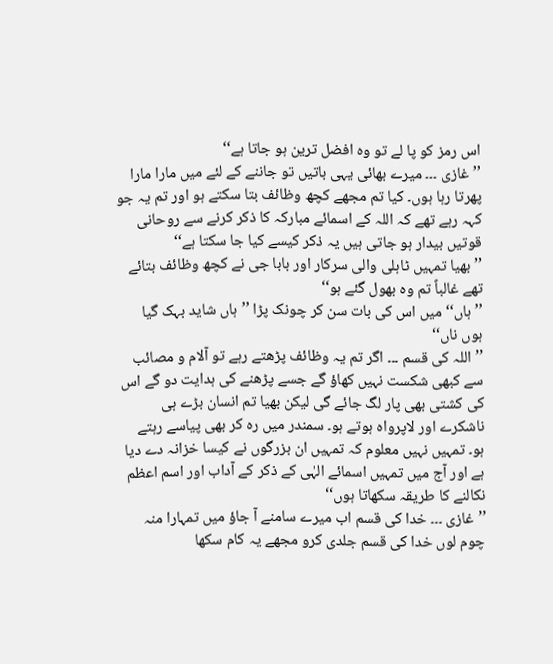اس رمز کو پا لے تو وہ افضل ترین ہو جاتا ہے‘‘
’’غازی ۔۔۔ میرے بھائی یہی باتیں تو جاننے کے لئے میں مارا مارا پھرتا رہا ہوں۔ کیا تم مجھے کچھ وظائف بتا سکتے ہو اور تم یہ جو کہہ رہے تھے کہ اللہ کے اسمائے مبارکہ کا ذکر کرنے سے روحانی قوتیں بیدار ہو جاتی ہیں یہ ذکر کیسے کیا جا سکتا ہے‘‘
’’بھیا تمہیں ٹاہلی والی سرکار اور بابا جی نے کچھ وظائف بتائے تھے غالباً تم وہ بھول گئے ہو‘‘
’’ہاں‘‘ میں اس کی بات سن کر چونک پڑا ’’ہاں شاید بہک گیا ہوں ناں‘‘
’’اللہ کی قسم ۔۔۔ اگر تم یہ وظائف پڑھتے رہے تو آلام و مصائب سے کبھی شکست نہیں کھاؤ گے جسے پڑھنے کی ہدایت دو گے اس کی کشتی بھی پار لگ جائے گی لیکن بھیا تم انسان بڑے ہی ناشکرے اور لاپرواہ ہوتے ہو۔ سمندر میں رہ کر بھی پیاسے رہتے ہو۔ تمہیں نہیں معلوم کہ تمہیں ان بزرگوں نے کیسا خزانہ دے دیا ہے اور آج میں تمہیں اسمائے الہٰی کے ذکر کے آداب اور اسم اعظم نکالنے کا طریقہ سکھاتا ہوں‘‘
’’غازی ۔۔۔ خدا کی قسم اب میرے سامنے آ جاؤ میں تمہارا منہ چوم لوں خدا کی قسم جلدی کرو مجھے یہ کام سکھا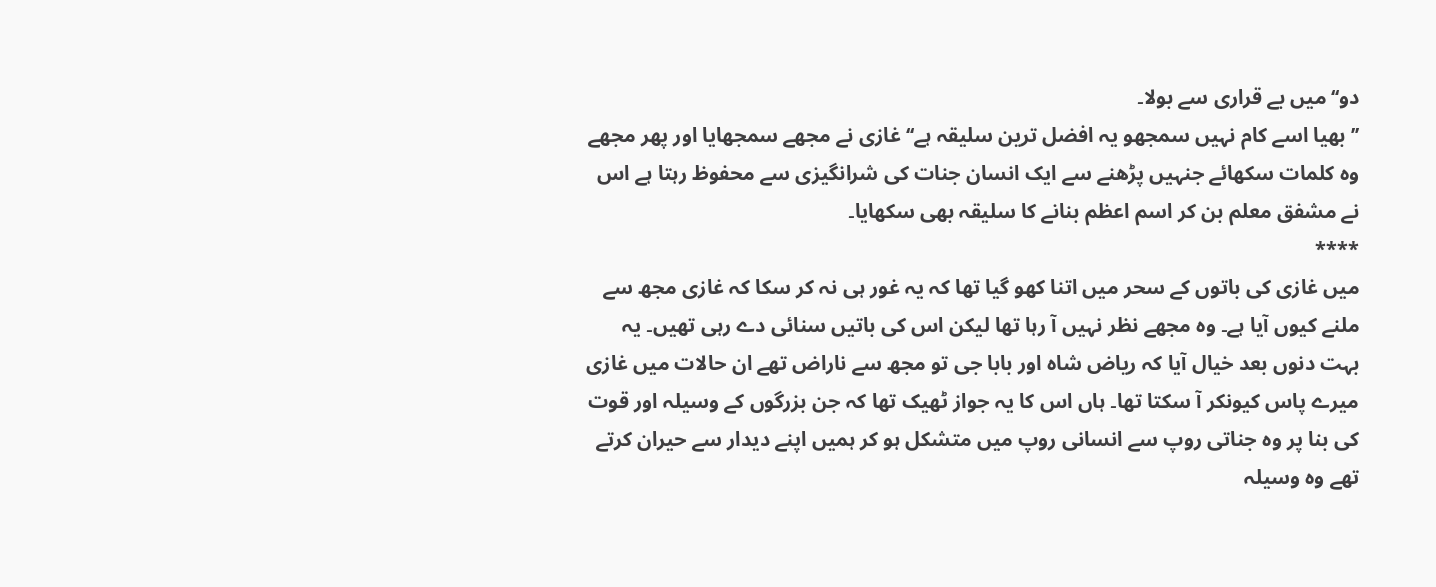دو‘‘میں بے قراری سے بولا۔
’’بھیا اسے کام نہیں سمجھو یہ افضل ترین سلیقہ ہے‘‘ غازی نے مجھے سمجھایا اور پھر مجھے وہ کلمات سکھائے جنہیں پڑھنے سے ایک انسان جنات کی شرانگیزی سے محفوظ رہتا ہے اس نے مشفق معلم بن کر اسم اعظم بنانے کا سلیقہ بھی سکھایا۔
****
میں غازی کی باتوں کے سحر میں اتنا کھو گیا تھا کہ یہ غور ہی نہ کر سکا کہ غازی مجھ سے ملنے کیوں آیا ہے۔ وہ مجھے نظر نہیں آ رہا تھا لیکن اس کی باتیں سنائی دے رہی تھیں۔ یہ بہت دنوں بعد خیال آیا کہ ریاض شاہ اور بابا جی تو مجھ سے ناراض تھے ان حالات میں غازی میرے پاس کیونکر آ سکتا تھا۔ ہاں اس کا یہ جواز ٹھیک تھا کہ جن بزرگوں کے وسیلہ اور قوت کی بنا پر وہ جناتی روپ سے انسانی روپ میں متشکل ہو کر ہمیں اپنے دیدار سے حیران کرتے تھے وہ وسیلہ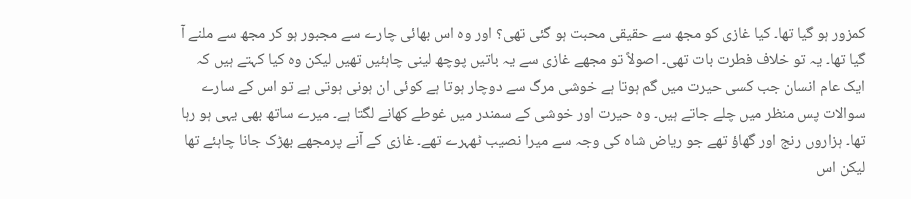کمزور ہو گیا تھا۔ کیا غازی کو مجھ سے حقیقی محبت ہو گئی تھی؟ اور وہ اس بھائی چارے سے مجبور ہو کر مجھ سے ملنے آ گیا تھا۔ یہ تو خلاف فطرت بات تھی۔ اصولاً تو مجھے غازی سے یہ باتیں پوچھ لینی چاہئیں تھیں لیکن وہ کیا کہتے ہیں کہ ایک عام انسان جب کسی حیرت میں گم ہوتا ہے خوشی مرگ سے دوچار ہوتا ہے کوئی ان ہونی ہوتی ہے تو اس کے سارے سوالات پس منظر میں چلے جاتے ہیں۔ وہ حیرت اور خوشی کے سمندر میں غوطے کھانے لگتا ہے۔ میرے ساتھ بھی یہی ہو رہا تھا۔ ہزاروں رنج اور گھاؤ تھے جو ریاض شاہ کی وجہ سے میرا نصیب ٹھہرے تھے۔ غازی کے آنے پرمجھے بھڑک جانا چاہئے تھا لیکن اس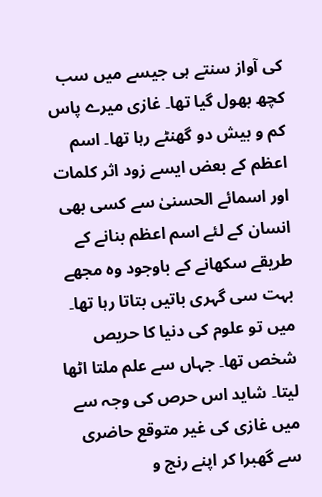کی آواز سنتے ہی جیسے میں سب کچھ بھول گیا تھا۔ غازی میرے پاس کم و بیش دو گھنٹے رہا تھا۔ اسم اعظم کے بعض ایسے زود اثر کلمات اور اسمائے الحسنیٰ سے کسی بھی انسان کے لئے اسم اعظم بنانے کے طریقے سکھانے کے باوجود وہ مجھے بہت سی گہری باتیں بتاتا رہا تھا۔ میں تو علوم کی دنیا کا حریص شخص تھا۔ جہاں سے علم ملتا اٹھا لیتا۔ شاید اس حرص کی وجہ سے میں غازی کی غیر متوقع حاضری سے گھبرا کر اپنے رنج و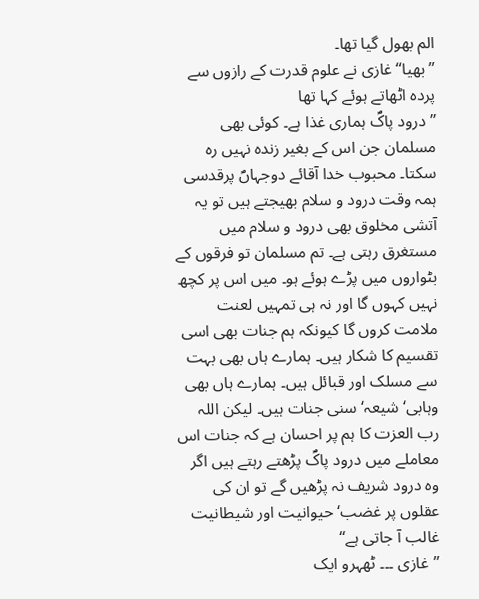الم بھول گیا تھا۔
’’بھیا‘‘ غازی نے علوم قدرت کے رازوں سے پردہ اٹھاتے ہوئے کہا تھا
’’درود پاکؐ ہماری غذا ہے۔ کوئی بھی مسلمان جن اس کے بغیر زندہ نہیں رہ سکتا۔ محبوب خدا آقائے دوجہاںؐ پرقدسی ہمہ وقت درود و سلام بھیجتے ہیں تو یہ آتشی مخلوق بھی درود و سلام میں مستغرق رہتی ہے۔ تم مسلمان تو فرقوں کے بٹواروں میں پڑے ہوئے ہو۔ میں اس پر کچھ نہیں کہوں گا اور نہ ہی تمہیں لعنت ملامت کروں گا کیونکہ ہم جنات بھی اسی تقسیم کا شکار ہیں۔ ہمارے ہاں بھی بہت سے مسلک اور قبائل ہیں۔ ہمارے ہاں بھی وہابی‘ شیعہ‘ سنی جنات ہیں۔ لیکن اللہ رب العزت کا ہم پر احسان ہے کہ جنات اس معاملے میں درود پاکؐ پڑھتے رہتے ہیں اگر وہ درود شریف نہ پڑھیں گے تو ان کی عقلوں پر غضب‘ حیوانیت اور شیطانیت غالب آ جاتی ہے‘‘
’’غازی ۔۔۔ ٹھہرو ایک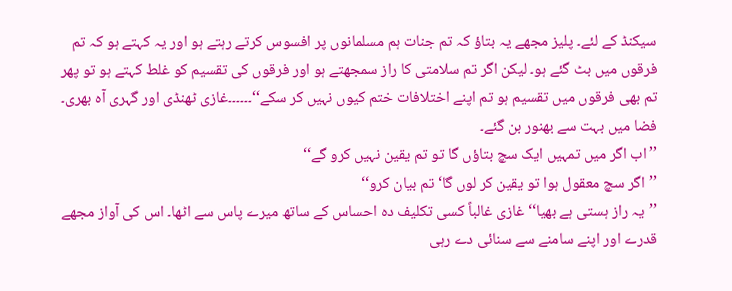سیکنڈ کے لئے۔ پلیز مجھے یہ بتاؤ کہ تم جنات ہم مسلمانوں پر افسوس کرتے رہتے ہو اور یہ کہتے ہو کہ تم فرقوں میں بٹ گئے ہو۔ لیکن اگر تم سلامتی کا راز سمجھتے ہو اور فرقوں کی تقسیم کو غلط کہتے ہو تو پھر تم بھی فرقوں میں تقسیم ہو تم اپنے اختلافات ختم کیوں نہیں کر سکے‘‘۔۔۔۔۔۔غازی ٹھنڈی اور گہری آہ بھری۔ فضا میں بہت سے بھنور بن گئے۔
’’اب اگر میں تمہیں ایک سچ بتاؤں گا تو تم یقین نہیں کرو گے‘‘
’’اگر سچ معقول ہوا تو یقین کر لوں گا‘ تم بیان کرو‘‘
’’یہ راز ہستی ہے بھیا‘‘ غازی غالباً کسی تکلیف دہ احساس کے ساتھ میرے پاس سے اٹھا۔ اس کی آواز مجھے قدرے اور اپنے سامنے سے سنائی دے رہی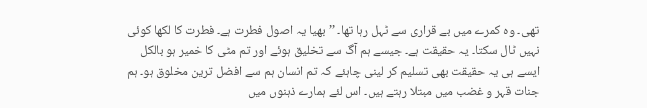تھی۔ وہ کمرے میں بے قراری سے ٹہل رہا تھا۔ ’’بھیا یہ اصول فطرت ہے۔ فطرت کا لکھا کوئی نہیں ٹال سکتا۔ یہ حقیقت ہے۔ جیسے ہم آگ سے تخلیق ہوئے اور تم مٹی کا خمیر ہو بالکل ایسے ہی یہ حقیقت بھی تسلیم کر لینی چاہئے کہ تم انسان ہم سے افضل ترین مخلوق ہو۔ ہم جنات قہر و غضب میں مبتلا رہتے ہیں۔ اس لئے ہمارے ذہنوں میں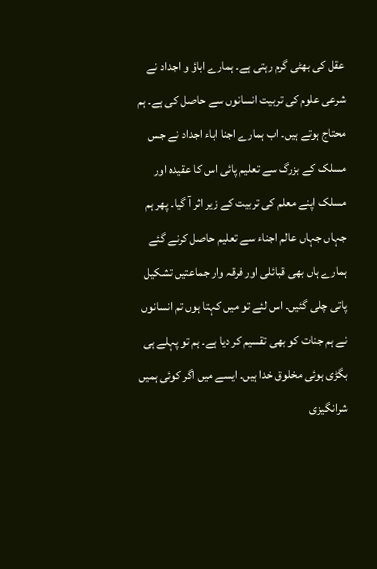عقل کی بھٹی گرم رہتی ہے۔ ہمارے اباؤ و اجداد نے شرعی علوم کی تربیت انسانوں سے حاصل کی ہے۔ ہم محتاج ہوتے ہیں۔ اب ہمارے اجنا اباء اجداد نے جس مسلک کے بزرگ سے تعلیم پائی اس کا عقیدہ اور مسلک اپنے معلم کی تربیت کے زیر اثر آ گیا۔ پھر ہم جہاں جہاں عالم اجناء سے تعلیم حاصل کرنے گئے ہمارے ہاں بھی قبائلی اور فرقہ وار جماعتیں تشکیل پاتی چلی گئیں۔ اس لئے تو میں کہتا ہوں تم انسانوں نے ہم جنات کو بھی تقسیم کر دیا ہے۔ ہم تو پہلے ہی بگڑی ہوئی مخلوق خدا ہیں۔ ایسے میں اگر کوئی ہمیں شرانگیزی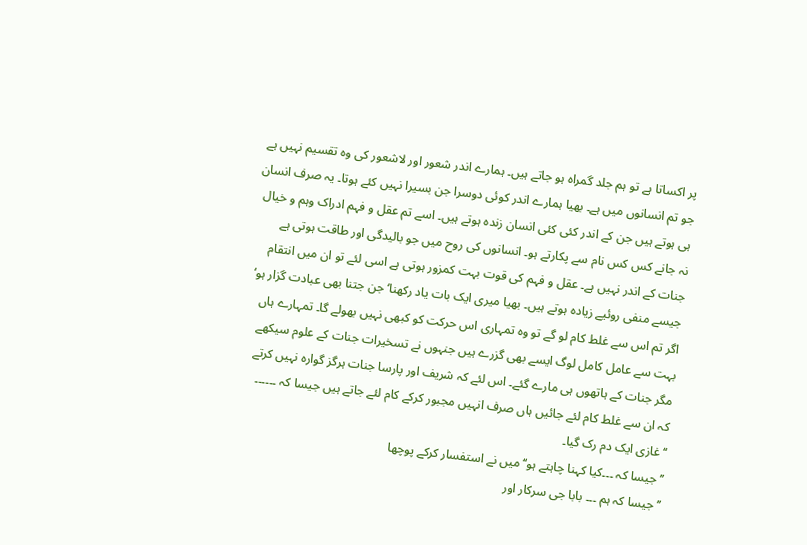پر اکساتا ہے تو ہم جلد گمراہ ہو جاتے ہیں۔ ہمارے اندر شعور اور لاشعور کی وہ تقسیم نہیں ہے جو تم انسانوں میں ہے۔ بھیا ہمارے اندر کوئی دوسرا جن بسیرا نہیں کئے ہوتا۔ یہ صرف انسان ہی ہوتے ہیں جن کے اندر کئی کئی انسان زندہ ہوتے ہیں۔ اسے تم عقل و فہم ادراک وہم و خیال نہ جانے کس کس نام سے پکارتے ہو۔ انسانوں کی روح میں جو بالیدگی اور طاقت ہوتی ہے جنات کے اندر نہیں ہے۔ عقل و فہم کی قوت بہت کمزور ہوتی ہے اسی لئے تو ان میں انتقام جیسے منفی روئیے زیادہ ہوتے ہیں۔ بھیا میری ایک بات یاد رکھنا‘ جن جتنا بھی عبادت گزار ہو‘ اگر تم اس سے غلط کام لو گے تو وہ تمہاری اس حرکت کو کبھی نہیں بھولے گا۔ تمہارے ہاں بہت سے عامل کامل لوگ ایسے بھی گزرے ہیں جنہوں نے تسخیرات جنات کے علوم سیکھے مگر جنات کے ہاتھوں ہی مارے گئے۔ اس لئے کہ شریف اور پارسا جنات ہرگز گوارہ نہیں کرتے کہ ان سے غلط کام لئے جائیں ہاں صرف انہیں مجبور کرکے کام لئے جاتے ہیں جیسا کہ ۔۔۔۔۔۔ ‘‘غازی ایک دم رک گیا۔
’’جیسا کہ ۔۔۔کیا کہنا چاہتے ہو‘‘ میں نے استفسار کرکے پوچھا
’’جیسا کہ ہم ۔۔۔ بابا جی سرکار اور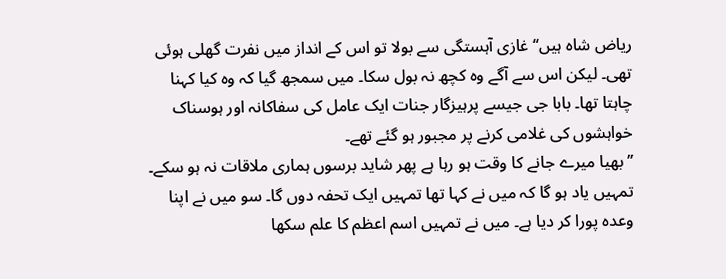ریاض شاہ ہیں‘‘ غازی آہستگی سے بولا تو اس کے انداز میں نفرت گھلی ہوئی تھی۔ لیکن اس سے آگے وہ کچھ نہ بول سکا۔ میں سمجھ گیا کہ وہ کیا کہنا چاہتا تھا۔ بابا جی جیسے پرہیزگار جنات ایک عامل کی سفاکانہ اور ہوسناک خواہشوں کی غلامی کرنے پر مجبور ہو گئے تھے۔
’’بھیا میرے جانے کا وقت ہو رہا ہے پھر شاید برسوں ہماری ملاقات نہ ہو سکے۔ تمہیں یاد ہو گا کہ میں نے کہا تھا تمہیں ایک تحفہ دوں گا۔ سو میں نے اپنا وعدہ پورا کر دیا ہے۔ میں نے تمہیں اسم اعظم کا علم سکھا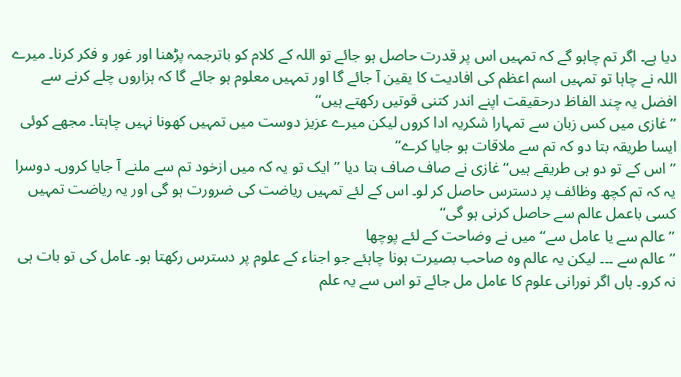دیا ہے۔ اگر تم چاہو گے کہ تمہیں اس پر قدرت حاصل ہو جائے تو اللہ کے کلام کو باترجمہ پڑھنا اور غور و فکر کرنا۔ میرے اللہ نے چاہا تو تمہیں اسم اعظم کی افادیت کا یقین آ جائے گا اور تمہیں معلوم ہو جائے گا کہ ہزاروں چلے کرنے سے افضل یہ چند الفاظ درحقیقت اپنے اندر کتنی قوتیں رکھتے ہیں‘‘
’’غازی میں کس زبان سے تمہارا شکریہ ادا کروں لیکن میرے عزیز دوست میں تمہیں کھونا نہیں چاہتا۔ مجھے کوئی ایسا طریقہ بتا دو کہ تم سے ملاقات ہو جایا کرے‘‘
’’اس کے تو دو ہی طریقے ہیں‘‘ غازی نے صاف صاف بتا دیا ’’ایک تو یہ کہ میں ازخود تم سے ملنے آ جایا کروں۔ دوسرا یہ کہ تم کچھ وظائف پر دسترس حاصل کر لو۔ اس کے لئے تمہیں ریاضت کی ضرورت ہو گی اور یہ ریاضت تمہیں کسی باعمل عالم سے حاصل کرنی ہو گی‘‘
’’عالم سے یا عامل سے‘‘ میں نے وضاحت کے لئے پوچھا
’’عالم سے ۔۔۔ لیکن یہ عالم وہ صاحب بصیرت ہونا چاہئے جو اجناء کے علوم پر دسترس رکھتا ہو۔ عامل کی تو بات ہی نہ کرو۔ ہاں اگر نورانی علوم کا عامل مل جائے تو اس سے یہ علم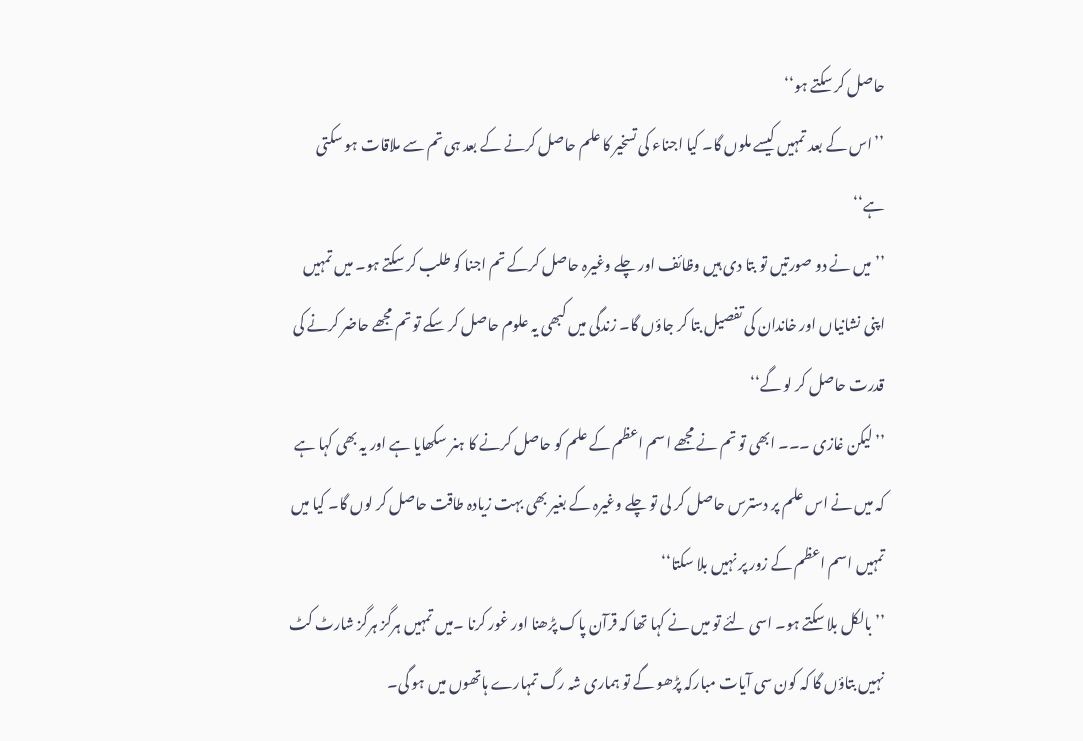حاصل کر سکتے ہو‘‘
’’اس کے بعد تمہیں کیسے ملوں گا۔ کیا اجناء کی تسخیر کا علم حاصل کرنے کے بعد ہی تم سے ملاقات ہو سکتی ہے‘‘
’’میں نے دو صورتیں تو بتا دی ہیں وظائف اور چلے وغیرہ حاصل کرکے تم اجنا کو طلب کر سکتے ہو۔ میں تمہیں اپنی نشانیاں اور خاندان کی تفصیل بتا کر جاؤں گا۔ زندگی میں کبھی یہ علوم حاصل کر سکے تو تم مجھے حاضر کرنے کی قدرت حاصل کر لو گے‘‘
’’لیکن غازی ۔۔۔ ابھی تو تم نے مجھے اسم اعظم کے علم کو حاصل کرنے کا ہنر سکھایا ہے اور یہ بھی کہا ہے کہ میں نے اس علم پر دسترس حاصل کر لی تو چلے وغیرہ کے بغیر بھی بہت زیادہ طاقت حاصل کر لوں گا۔ کیا میں تمہیں اسم اعظم کے زور پر نہیں بلا سکتا‘‘
’’بالکل بلا سکتے ہو۔ اسی لئے تو میں نے کہا تھا کہ قرآن پاک پڑھنا اور غور کرنا ۔میں تمہیں ہرگز ہرگز شارٹ کٹ نہیں بتاؤں گا کہ کون سی آیات مبارکہ پڑھو گے تو ہماری شہ رگ تمہارے ہاتھوں میں ہو گی۔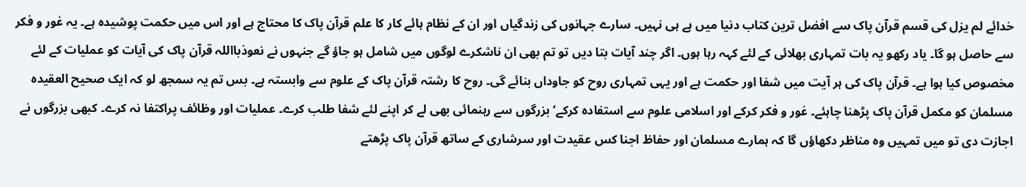خدائے لم یزل کی قسم قرآن پاک سے افضل ترین کتاب دنیا میں ہے ہی نہیں۔ سارے جہانوں کی زندگیاں اور ان کے نظام ہائے کار کا علم قرآن پاک کا محتاج ہے اور اس میں حکمت پوشیدہ ہے۔ یہ غور و فکر سے حاصل ہو گا۔ یاد رکھو یہ بات تمہاری بھلائی کے لئے کہہ رہا ہوں۔ اگر چند آیات بتا دیں تو تم بھی ان ناشکرے لوگوں میں شامل ہو جاؤ گے جنہوں نے نعوذبااللہ قرآن پاک کی آیات کو عملیات کے لئے مخصوص کیا ہوا ہے۔ قرآن پاک کی ہر آیت میں شفا اور حکمت ہے اور یہی تمہاری روح کو جاوداں بنائے گی۔ روح کا رشتہ قرآن پاک کے علوم سے وابستہ ہے۔ بس تم یہ سمجھ لو کہ ایک صحیح العقیدہ مسلمان کو مکمل قرآن پاک پڑھنا چاہئے۔ غور و فکر کرکے اور اسلامی علوم سے استفادہ کرکے‘ بزرگوں سے رہنمائی بھی لے کر اپنے لئے شفا طلب کرے۔ عملیات اور وظائف پراکتفا نہ کرے۔ کبھی بزرگوں نے اجازت دی تو میں تمہیں وہ مناظر دکھاؤں گا کہ ہمارے مسلمان اور حفاظ اجنا کس عقیدت اور سرشاری کے ساتھ قرآن پاک پڑھتے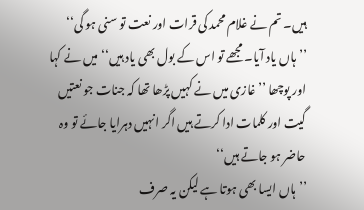ہیں۔ تم نے غلام محمد کی قرات اور نعت تو سنی ہو گی‘‘
’’ہاں یاد آیا۔ مجھے تو اس کے بول بھی یاد ہیں‘‘ میں نے کہا اور پوچھا ’’غازی میں نے کہیں پڑھا تھا کہ جنات جو نعتیں گیت اور کلمات ادا کرتے ہیں اگر انہیں دہرایا جائے تو وہ حاضر ہو جاتے ہیں‘‘
’’ہاں ایسا بھی ہوتا ہے لیکن یہ صرف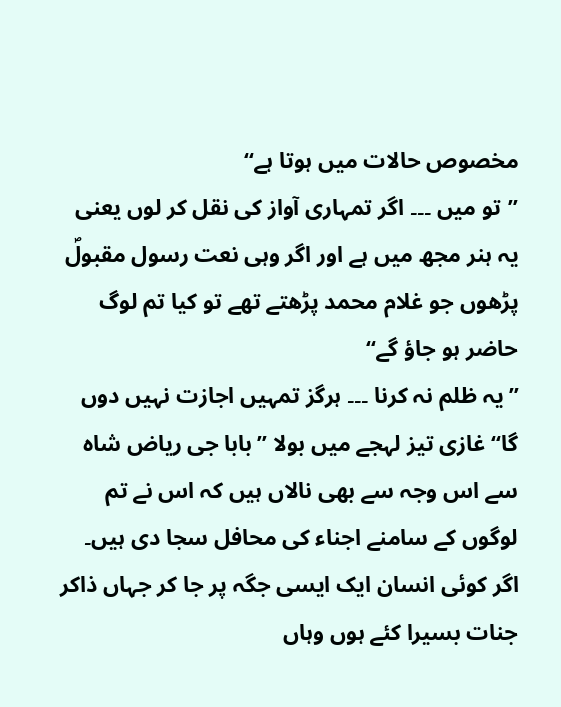مخصوص حالات میں ہوتا ہے‘‘
’’تو میں ۔۔۔ اگر تمہاری آواز کی نقل کر لوں یعنی یہ ہنر مجھ میں ہے اور اگر وہی نعت رسول مقبولؐ پڑھوں جو غلام محمد پڑھتے تھے تو کیا تم لوگ حاضر ہو جاؤ گے‘‘
’’یہ ظلم نہ کرنا ۔۔۔ ہرگز تمہیں اجازت نہیں دوں گا‘‘ غازی تیز لہجے میں بولا ’’بابا جی ریاض شاہ سے اس وجہ سے بھی نالاں ہیں کہ اس نے تم لوگوں کے سامنے اجناء کی محافل سجا دی ہیں۔ اگر کوئی انسان ایک ایسی جگہ پر جا کر جہاں ذاکر جنات بسیرا کئے ہوں وہاں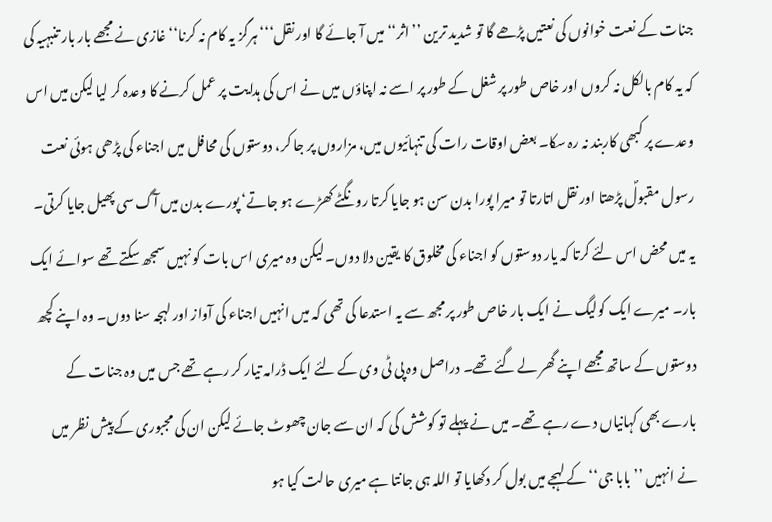جنات کے نعت خوانوں کی نعتیں پڑھے گا تو شدید ترین ’’اثر‘‘ میں آ جائے گا اور نقل‘‘‘ ہرگز یہ کام نہ کرنا‘‘ غازی نے مجھے بار بار تنبہیہ کی کہ یہ کام بالکل نہ کروں اور خاص طور پر شغل کے طور پر اسے نہ اپناؤں میں نے اس کی ہدایت پر عمل کرنے کا وعدہ کر لیا لیکن میں اس وعدے پر کبھی کاربند نہ رہ سکا۔ بعض اوقات رات کی تنہائیوں میں، مزاروں پر جا کر، دوستوں کی محافل میں اجناء کی پڑھی ہوئی نعت رسول مقبولؐ پڑھتا اور نقل اتارتا تو میرا پورا بدن سن ہو جایا کرتا رونگٹے کھڑے ہو جاتے‘ پورے بدن میں آگ سی پھیل جایا کرتی۔ یہ میں محض اس لئے کرتا کہ یار دوستوں کو اجناء کی مخلوق کا یقین دلا دوں۔ لیکن وہ میری اس بات کو نہیں سمجھ سکتے تھے سوائے ایک بار۔ میرے ایک کولیگ نے ایک بار خاص طور پر مجھ سے یہ استدعا کی تھی کہ میں انہیں اجناء کی آواز اور لہجہ سنا دوں۔ وہ اپنے کچھ دوستوں کے ساتھ مجھے اپنے گھر لے گئے تھے۔ دراصل وہ پی ٹی وی کے لئے ایک ڈرامہ تیار کر رہے تھے جس میں وہ جنات کے بارے بھی کہانیاں دے رہے تھے۔ میں نے پہلے تو کوشش کی کہ ان سے جان چھوٹ جائے لیکن ان کی مجبوری کے پیش نظر میں نے انہیں ’’بابا جی‘‘ کے لہجے میں بول کر دکھایا تو اللہ ہی جانتا ہے میری حالت کیا ہو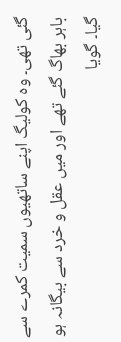گئی تھی۔ وہ کولیگ اپنے ساتھیوں سمیت کمرے سے باہر بھاگ گئے تھے اور میں عقل و خرد سے بیگانہ ہو گیا۔ گویا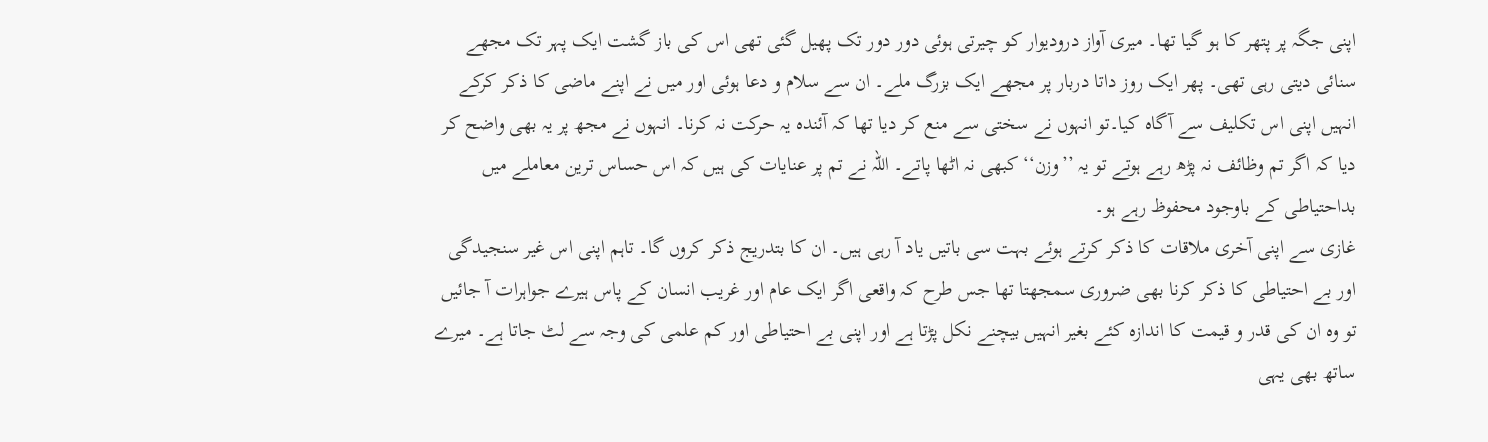اپنی جگہ پر پتھر کا ہو گیا تھا۔ میری آواز درودیوار کو چیرتی ہوئی دور دور تک پھیل گئی تھی اس کی باز گشت ایک پہر تک مجھے سنائی دیتی رہی تھی۔ پھر ایک روز داتا دربار پر مجھے ایک بزرگ ملے۔ ان سے سلام و دعا ہوئی اور میں نے اپنے ماضی کا ذکر کرکے انہیں اپنی اس تکلیف سے آگاہ کیا۔تو انہوں نے سختی سے منع کر دیا تھا کہ آئندہ یہ حرکت نہ کرنا۔ انہوں نے مجھ پر یہ بھی واضح کر دیا کہ اگر تم وظائف نہ پڑھ رہے ہوتے تو یہ ’’وزن‘‘ کبھی نہ اٹھا پاتے۔ اللہ نے تم پر عنایات کی ہیں کہ اس حساس ترین معاملے میں بداحتیاطی کے باوجود محفوظ رہے ہو۔
غازی سے اپنی آخری ملاقات کا ذکر کرتے ہوئے بہت سی باتیں یاد آ رہی ہیں۔ ان کا بتدریج ذکر کروں گا۔ تاہم اپنی اس غیر سنجیدگی اور بے احتیاطی کا ذکر کرنا بھی ضروری سمجھتا تھا جس طرح کہ واقعی اگر ایک عام اور غریب انسان کے پاس ہیرے جواہرات آ جائیں تو وہ ان کی قدر و قیمت کا اندازہ کئے بغیر انہیں بیچنے نکل پڑتا ہے اور اپنی بے احتیاطی اور کم علمی کی وجہ سے لٹ جاتا ہے۔ میرے ساتھ بھی یہی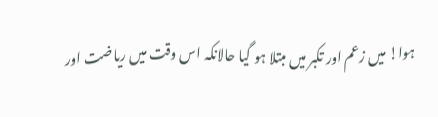ہوا! میں زعم اور تکبر میں مبتلا ہو گیا حالانکہ اس وقت میں ریاضت اور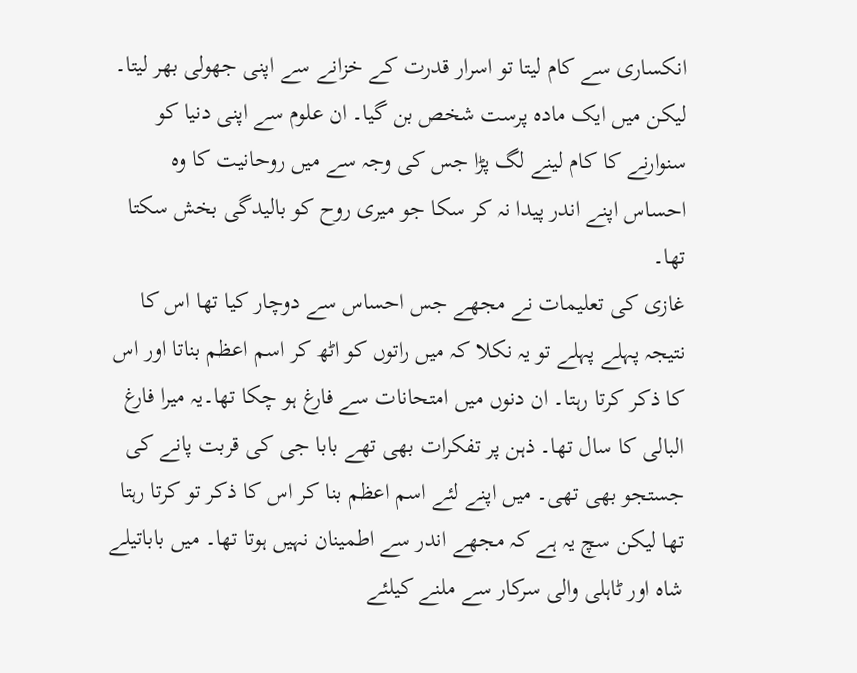انکساری سے کام لیتا تو اسرار قدرت کے خزانے سے اپنی جھولی بھر لیتا۔ لیکن میں ایک مادہ پرست شخص بن گیا۔ ان علوم سے اپنی دنیا کو سنوارنے کا کام لینے لگ پڑا جس کی وجہ سے میں روحانیت کا وہ احساس اپنے اندر پیدا نہ کر سکا جو میری روح کو بالیدگی بخش سکتا تھا۔
غازی کی تعلیمات نے مجھے جس احساس سے دوچار کیا تھا اس کا نتیجہ پہلے پہلے تو یہ نکلا کہ میں راتوں کو اٹھ کر اسم اعظم بناتا اور اس کا ذکر کرتا رہتا۔ ان دنوں میں امتحانات سے فارغ ہو چکا تھا۔یہ میرا فارغ البالی کا سال تھا۔ ذہن پر تفکرات بھی تھے بابا جی کی قربت پانے کی جستجو بھی تھی۔ میں اپنے لئے اسم اعظم بنا کر اس کا ذکر تو کرتا رہتا تھا لیکن سچ یہ ہے کہ مجھے اندر سے اطمینان نہیں ہوتا تھا۔ میں باباتیلے شاہ اور ٹاہلی والی سرکار سے ملنے کیلئے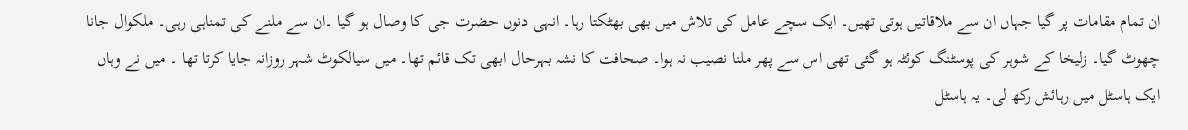ان تمام مقامات پر گیا جہاں ان سے ملاقاتیں ہوتی تھیں۔ ایک سچے عامل کی تلاش میں بھی بھٹکتا رہا۔ انہی دنوں حضرت جی کا وصال ہو گیا ۔ان سے ملنے کی تمناہی رہی۔ ملکوال جانا چھوٹ گیا۔ زلیخا کے شوہر کی پوسٹنگ کوئٹہ ہو گئی تھی اس سے پھر ملنا نصیب نہ ہوا۔ صحافت کا نشہ بہرحال ابھی تک قائم تھا۔ میں سیالکوٹ شہر روزانہ جایا کرتا تھا ۔ میں نے وہاں ایک ہاسٹل میں رہائش رکھ لی۔ یہ ہاسٹل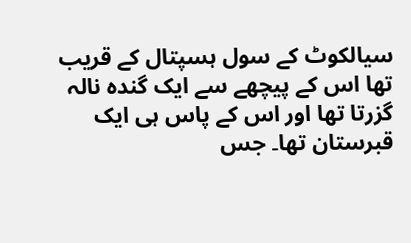سیالکوٹ کے سول ہسپتال کے قریب تھا اس کے پیچھے سے ایک گندہ نالہ گزرتا تھا اور اس کے پاس ہی ایک قبرستان تھا۔ جس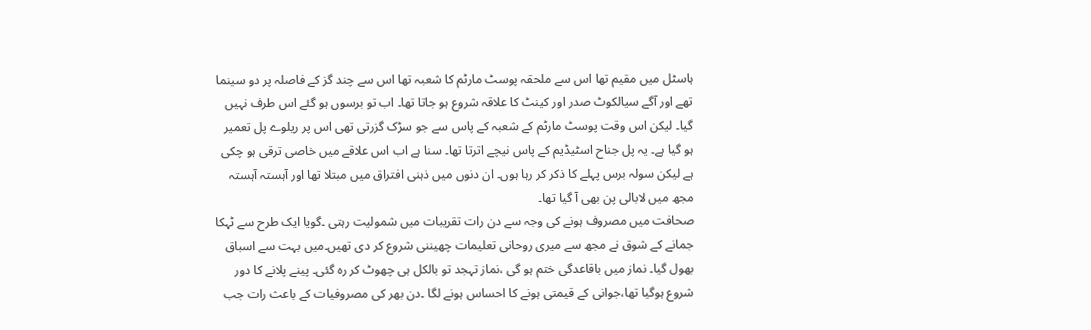ہاسٹل میں مقیم تھا اس سے ملحقہ پوسٹ مارٹم کا شعبہ تھا اس سے چند گز کے فاصلہ پر دو سینما تھے اور آگے سیالکوٹ صدر اور کینٹ کا علاقہ شروع ہو جاتا تھا۔ اب تو برسوں ہو گئے اس طرف نہیں گیا۔ لیکن اس وقت پوسٹ مارٹم کے شعبہ کے پاس سے جو سڑک گزرتی تھی اس پر ریلوے پل تعمیر ہو گیا ہے۔ یہ پل جناح اسٹیڈیم کے پاس نیچے اترتا تھا۔ سنا ہے اب اس علاقے میں خاصی ترقی ہو چکی ہے لیکن سولہ برس پہلے کا ذکر کر رہا ہوں۔ ان دنوں میں ذہنی افتراق میں مبتلا تھا اور آہستہ آہستہ مجھ میں لابالی پن بھی آ گیا تھا۔
صحافت میں مصروف ہونے کی وجہ سے دن رات تقریبات میں شمولیت رہتی ۔گویا ایک طرح سے ٹہکا جمانے کے شوق نے مجھ سے میری روحانی تعلیمات چھیننی شروع کر دی تھیں۔میں بہت سے اسباق بھول گیا۔ نماز میں باقاعدگی ختم ہو گی ،نماز تہجد تو بالکل ہی چھوٹ کر رہ گئی۔ پینے پلانے کا دور شروع ہوگیا تھا،جوانی کے قیمتی ہونے کا احساس ہونے لگا ۔دن بھر کی مصروفیات کے باعث رات جب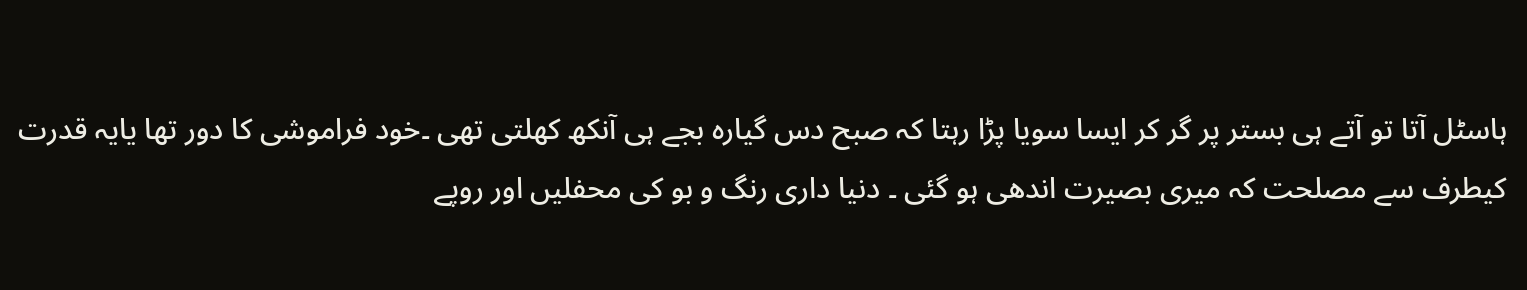ہاسٹل آتا تو آتے ہی بستر پر گر کر ایسا سویا پڑا رہتا کہ صبح دس گیارہ بجے ہی آنکھ کھلتی تھی ۔خود فراموشی کا دور تھا یایہ قدرت کیطرف سے مصلحت کہ میری بصیرت اندھی ہو گئی ۔ دنیا داری رنگ و بو کی محفلیں اور روپے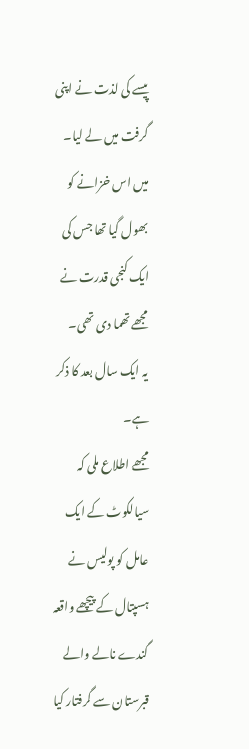پیسے کی لذت نے اپنی گرفت میں لے لیا۔ میں اس خزانے کو بھول گیا تھا جس کی ایک کنجی قدرت نے مجھے تھما دی تھی۔
یہ ایک سال بعد کا ذکر ہے۔
مجھے اطلاع ملی کہ سیالکوٹ کے ایک عامل کو پولیس نے ہسپتال کے پیچھے واقعہ گندے نالے والے قبرستان سے گرفتار کیا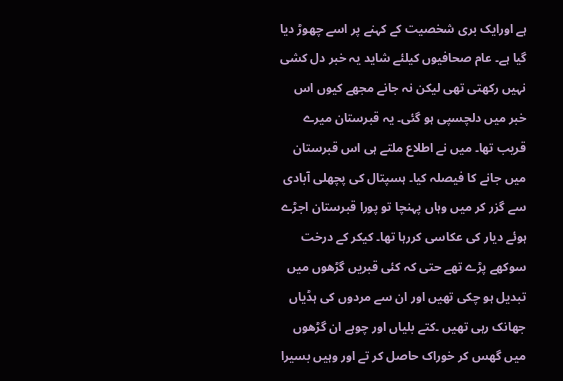ہے اورایک بری شخصیت کے کہنے پر اسے چھوڑ دیا گیا ہے۔ عام صحافیوں کیلئے شاید یہ خبر دل کشی نہیں رکھتی تھی لیکن نہ جانے مجھے کیوں اس خبر میں دلچسپی ہو گئی۔ یہ قبرستان میرے قریب تھا۔ میں نے اطلاع ملتے ہی اس قبرستان میں جانے کا فیصلہ کیا۔ ہسپتال کی پچھلی آبادی سے گزر کر میں وہاں پہنچا تو پورا قبرستان اجڑے ہوئے دیار کی عکاسی کررہا تھا۔ کیکر کے درخت سوکھے پڑے تھے حتی کہ کئی قبریں گڑھوں میں تبدیل ہو چکی تھیں اور ان سے مردوں کی ہڈیاں جھانک رہی تھیں ۔کتے بلیاں اور چوہے ان گڑھوں میں گھس کر خوراک حاصل کر تے اور وہیں بسیرا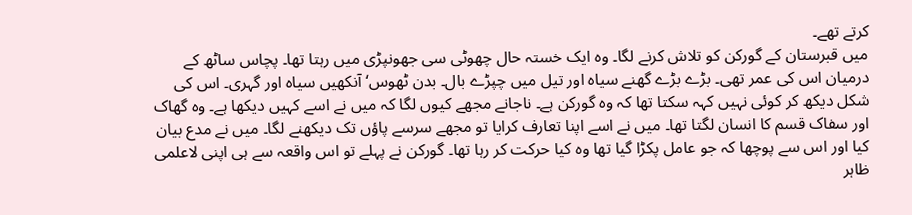کرتے تھے۔
میں قبرستان کے گورکن کو تلاش کرنے لگا۔ وہ ایک خستہ حال چھوٹی سی جھونپڑی میں رہتا تھا۔ پچاس ساٹھ کے درمیان اس کی عمر تھی۔ بڑے بڑے گھنے سیاہ اور تیل میں چپڑے بال۔ بدن ٹھوس‘ آنکھیں سیاہ اور گہری۔ اس کی شکل دیکھ کر کوئی نہیں کہہ سکتا تھا کہ وہ گورکن ہے۔ ناجانے مجھے کیوں لگا کہ میں نے اسے کہیں دیکھا ہے۔ وہ گھاک اور سفاک قسم کا انسان لگتا تھا۔ میں نے اسے اپنا تعارف کرایا تو مجھے سرسے پاؤں تک دیکھنے لگا۔ میں نے مدع بیان کیا اور اس سے پوچھا کہ جو عامل پکڑا گیا تھا وہ کیا حرکت کر رہا تھا۔ گورکن نے پہلے تو اس واقعہ سے ہی اپنی لاعلمی ظاہر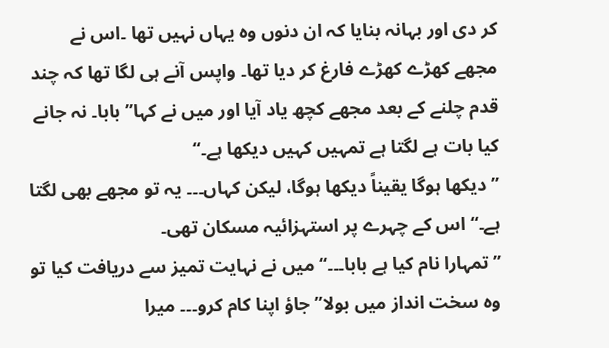کر دی اور بہانہ بنایا کہ ان دنوں وہ یہاں نہیں تھا ۔اس نے مجھے کھڑے کھڑے فارغ کر دیا تھا۔ واپس آنے ہی لگا تھا کہ چند قدم چلنے کے بعد مجھے کچھ یاد آیا اور میں نے کہا’’ بابا۔ نہ جانے کیا بات ہے لگتا ہے تمہیں کہیں دیکھا ہے۔‘‘
’’دیکھا ہوگا یقیناً دیکھا ہوگا، لیکن کہاں۔۔۔ یہ تو مجھے بھی لگتا ہے۔‘‘ اس کے چہرے پر استہزائیہ مسکان تھی۔
’’تمہارا نام کیا ہے بابا۔۔۔‘‘ میں نے نہایت تمیز سے دریافت کیا تو وہ سخت انداز میں بولا’’ جاؤ اپنا کام کرو۔۔۔ میرا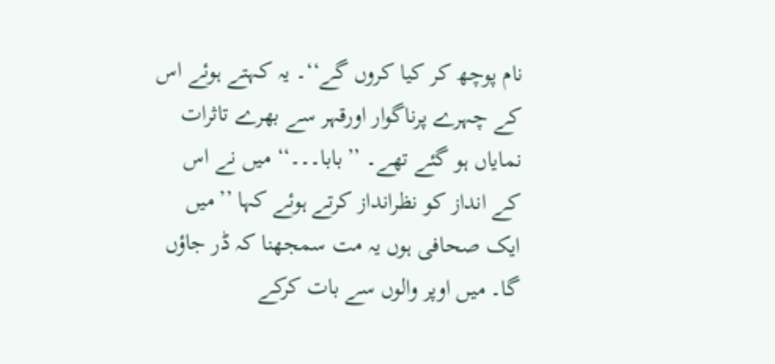نام پوچھ کر کیا کروں گے‘‘۔ یہ کہتے ہوئے اس کے چہرے پرناگوار اورقہر سے بھرے تاثرات نمایاں ہو گئے تھے۔ ’’بابا۔۔۔‘‘ میں نے اس کے انداز کو نظرانداز کرتے ہوئے کہا ’’میں ایک صحافی ہوں یہ مت سمجھنا کہ ڈر جاؤں گا۔ میں اوپر والوں سے بات کرکے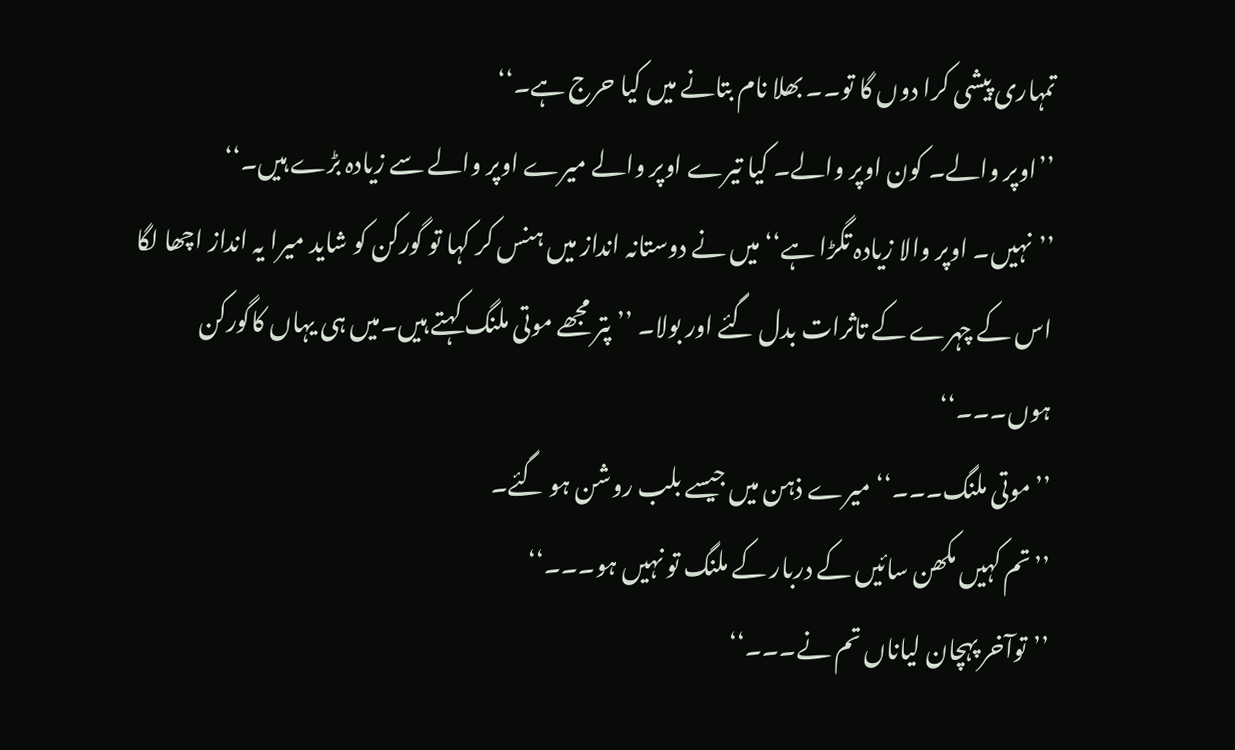تمہاری پیشی کرا دوں گا تو۔۔ بھلا نام بتانے میں کیا حرج ہے۔‘‘
’’اوپر والے۔ کون اوپر والے۔ کیا تیرے اوپر والے میرے اوپر والے سے زیادہ بڑے ہیں۔‘‘
’’نہیں۔ اوپر والا زیادہ تگڑا ہے‘‘ میں نے دوستانہ انداز میں ہنس کر کہا تو گورکن کو شاید میرا یہ انداز اچھا لگا اس کے چہرے کے تاثرات بدل گئے اور بولا۔ ’’پتر مجھے موتی ملنگ کہتے ہیں۔میں ہی یہاں کاگورکن ہوں۔۔۔‘‘
’’موتی ملنگ۔۔۔‘‘ میرے ذہن میں جیسے بلب روشن ہو گئے۔
’’تم کہیں مکھن سائیں کے دربار کے ملنگ تو نہیں ہو۔۔۔‘‘
’’توآخر پہچان لیاناں تم نے۔۔۔‘‘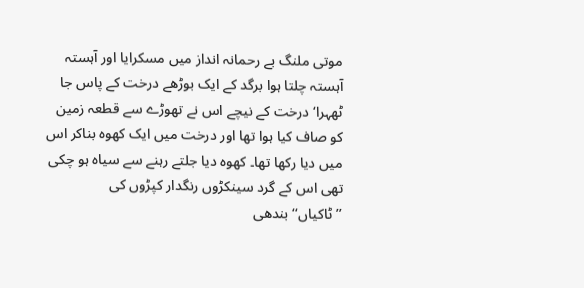موتی ملنگ بے رحمانہ انداز میں مسکرایا اور آہستہ آہستہ چلتا ہوا برگد کے ایک بوڑھے درخت کے پاس جا ٹھہرا‘ درخت کے نیچے اس نے تھوڑے سے قطعہ زمین کو صاف کیا ہوا تھا اور درخت میں ایک کھوہ بناکر اس میں دیا رکھا تھا۔ کھوہ دیا جلتے رہنے سے سیاہ ہو چکی تھی اس کے گرد سینکڑوں رنگدار کپڑوں کی ’’ٹاکیاں‘‘بندھی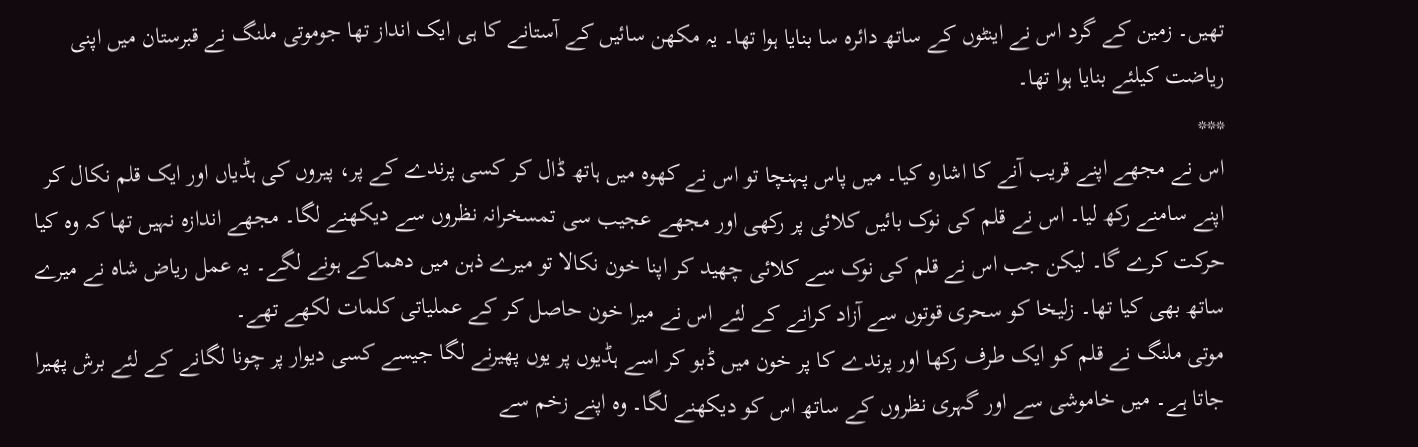تھیں۔ زمین کے گرد اس نے اینٹوں کے ساتھ دائرہ سا بنایا ہوا تھا۔ یہ مکھن سائیں کے آستانے کا ہی ایک انداز تھا جوموتی ملنگ نے قبرستان میں اپنی ریاضت کیلئے بنایا ہوا تھا۔
***
اس نے مجھے اپنے قریب آنے کا اشارہ کیا۔ میں پاس پہنچا تو اس نے کھوہ میں ہاتھ ڈال کر کسی پرندے کے پر، پیروں کی ہڈیاں اور ایک قلم نکال کر اپنے سامنے رکھ لیا۔ اس نے قلم کی نوک بائیں کلائی پر رکھی اور مجھے عجیب سی تمسخرانہ نظروں سے دیکھنے لگا۔ مجھے اندازہ نہیں تھا کہ وہ کیا حرکت کرے گا۔ لیکن جب اس نے قلم کی نوک سے کلائی چھید کر اپنا خون نکالا تو میرے ذہن میں دھماکے ہونے لگے۔ یہ عمل ریاض شاہ نے میرے ساتھ بھی کیا تھا۔ زلیخا کو سحری قوتوں سے آزاد کرانے کے لئے اس نے میرا خون حاصل کر کے عملیاتی کلمات لکھے تھے۔
موتی ملنگ نے قلم کو ایک طرف رکھا اور پرندے کا پر خون میں ڈبو کر اسے ہڈیوں پر یوں پھیرنے لگا جیسے کسی دیوار پر چونا لگانے کے لئے برش پھیرا جاتا ہے۔ میں خاموشی سے اور گہری نظروں کے ساتھ اس کو دیکھنے لگا۔ وہ اپنے زخم سے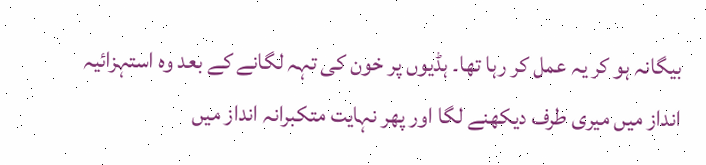بیگانہ ہو کر یہ عمل کر رہا تھا۔ ہڈیوں پر خون کی تہہ لگانے کے بعد وہ استہزائیہ انداز میں میری طرف دیکھنے لگا اور پھر نہایت متکبرانہ انداز میں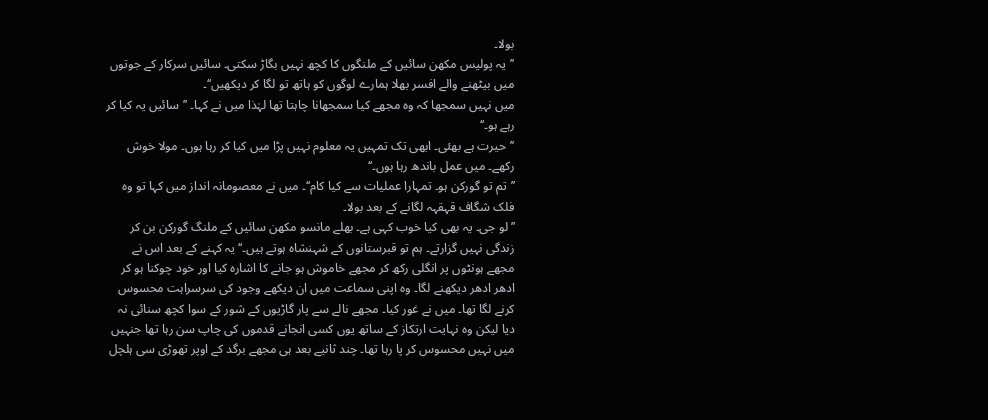بولا۔
’’یہ پولیس مکھن سائیں کے ملنگوں کا کچھ نہیں بگاڑ سکتی۔ سائیں سرکار کے جوتوں میں بیٹھنے والے افسر بھلا ہمارے لوگوں کو ہاتھ تو لگا کر دیکھیں‘‘۔
میں نہیں سمجھا کہ وہ مجھے کیا سمجھانا چاہتا تھا لہٰذا میں نے کہا۔ ’’سائیں یہ کیا کر رہے ہو۔‘‘
’’حیرت ہے بھئی۔ ابھی تک تمہیں یہ معلوم نہیں پڑا میں کیا کر رہا ہوں۔ مولا خوش رکھے۔ میں عمل باندھ رہا ہوں۔‘‘
’’تم تو گورکن ہو۔ تمہارا عملیات سے کیا کام‘‘۔ میں نے معصومانہ انداز میں کہا تو وہ فلک شگاف قہقہہ لگانے کے بعد بولا۔
’’لو جی۔ یہ بھی کیا خوب کہی ہے۔ بھلے مانسو مکھن سائیں کے ملنگ گورکن بن کر زندگی نہیں گزارتے۔ ہم تو قبرستانوں کے شہنشاہ ہوتے ہیں۔‘‘ یہ کہنے کے بعد اس نے مجھے ہونٹوں پر انگلی رکھ کر مجھے خاموش ہو جانے کا اشارہ کیا اور خود چوکنا ہو کر ادھر ادھر دیکھنے لگا۔ وہ اپنی سماعت میں ان دیکھے وجود کی سرسراہت محسوس کرنے لگا تھا۔ میں نے غور کیا۔ مجھے نالے سے پار گاڑیوں کے شور کے سوا کچھ سنائی نہ دیا لیکن وہ نہایت ارتکاز کے ساتھ یوں کسی انجانے قدموں کی چاپ سن رہا تھا جنہیں میں نہیں محسوس کر پا رہا تھا۔ چند ثانیے بعد ہی مجھے برگد کے اوپر تھوڑی سی ہلچل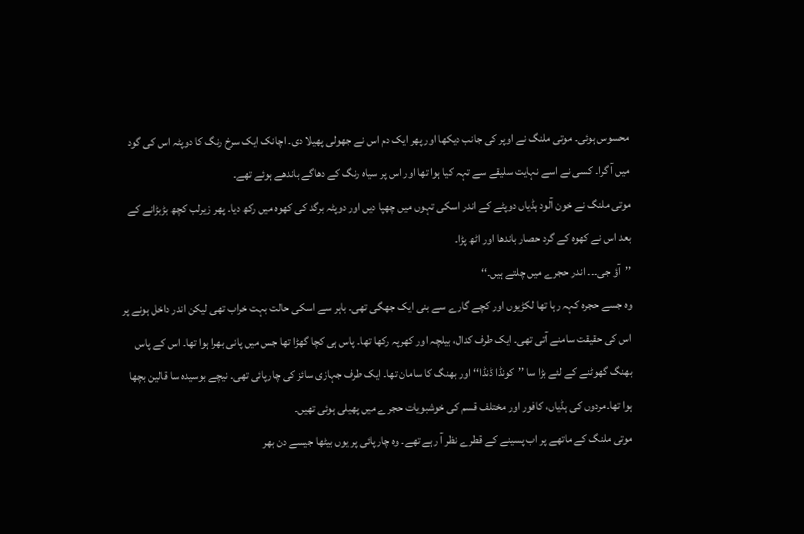محسوس ہوئی۔ موتی ملنگ نے اوپر کی جانب دیکھا اور پھر ایک دم اس نے جھولی پھیلا دی۔ اچانک ایک سرخ رنگ کا دوپٹہ اس کی گود میں آ گرا۔ کسی نے اسے نہایت سلیقے سے تہہ کیا ہوا تھا اور اس پر سیاہ رنگ کے دھاگے باندھے ہوئے تھے۔
موتی ملنگ نے خون آلود ہڈیاں دوپٹے کے اندر اسکی تہوں میں چھپا دیں اور دوپٹہ برگد کی کھوہ میں رکھ دیا۔ پھر زیرلب کچھ بڑبڑانے کے بعد اس نے کھوہ کے گرد حصار باندھا اور اٹھ پڑا۔
’’آؤ جی۔۔۔ اندر حجرے میں چلتے ہیں۔‘‘
وہ جسے حجرہ کہہ رہا تھا لکڑیوں اور کچے گارے سے بنی ایک جھگی تھی۔ باہر سے اسکی حالت بہت خراب تھی لیکن اندر داخل ہونے پر اس کی حقیقت سامنے آتی تھی۔ ایک طرف کدال، بیلچہ اور کھرپہ رکھا تھا۔ پاس ہی کچا گھڑا تھا جس میں پانی بھرا ہوا تھا۔ اس کے پاس بھنگ گھوٹنے کے لئے بڑا سا ’’کونڈا ڈنڈا‘‘ اور بھنگ کا سامان تھا۔ ایک طرف جہازی سائز کی چارپائی تھی۔ نیچے بوسیدہ سا قالین بچھا ہوا تھا۔مردوں کی ہڈیاں، کافور اور مختلف قسم کی خوشبویات حجرے میں پھیلی ہوئی تھیں۔
موتی ملنگ کے ماتھے پر اب پسینے کے قطرے نظر آ رہے تھے۔ وہ چارپائی پر یوں بیٹھا جیسے دن بھر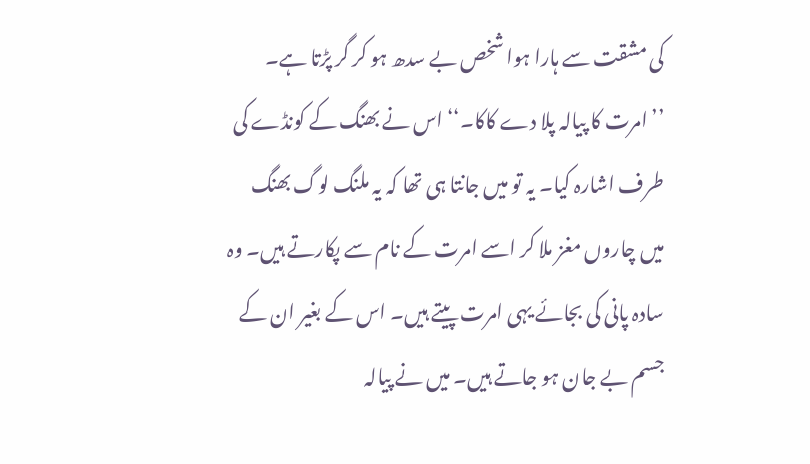کی مشقت سے ہارا ہوا شخص بے سدھ ہو کر گر پڑتا ہے۔
’’امرت کا پیالہ پلا دے کاکا۔‘‘ اس نے بھنگ کے کونڈے کی طرف اشارہ کیا۔ یہ تو میں جانتا ہی تھا کہ یہ ملنگ لوگ بھنگ میں چاروں مغز ملا کر اسے امرت کے نام سے پکارتے ہیں۔ وہ سادہ پانی کی بجائے یہی امرت پیتے ہیں۔ اس کے بغیر ان کے جسم بے جان ہو جاتے ہیں۔ میں نے پیالہ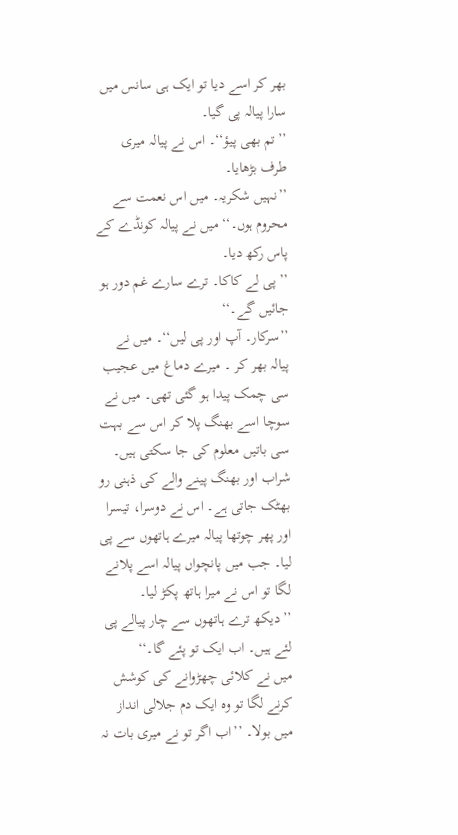بھر کر اسے دیا تو ایک ہی سانس میں سارا پیالہ پی گیا۔
’’تم بھی پیؤ‘‘۔ اس نے پیالہ میری طرف بڑھایا۔
’’نہیں شکریہ۔ میں اس نعمت سے محروم ہوں۔‘‘ میں نے پیالہ کونڈے کے پاس رکھ دیا۔
’’پی لے کاکا۔ ترے سارے غم دور ہو جائیں گے۔‘‘
’’سرکار۔ آپ اور پی لیں‘‘۔ میں نے پیالہ بھر کر ۔ میرے دماغ میں عجیب سی چمک پیدا ہو گئی تھی۔ میں نے سوچا اسے بھنگ پلا کر اس سے بہت سی باتیں معلوم کی جا سکتی ہیں۔ شراب اور بھنگ پینے والے کی ذہنی رو بھٹک جاتی ہے۔ اس نے دوسرا، تیسرا اور پھر چوتھا پیالہ میرے ہاتھوں سے پی لیا۔ جب میں پانچواں پیالہ اسے پلانے لگا تو اس نے میرا ہاتھ پکڑ لیا۔
’’دیکھ ترے ہاتھوں سے چار پیالے پی لئے ہیں۔ اب ایک تو پئے گا۔‘‘
میں نے کلائی چھڑوانے کی کوشش کرنے لگا تو وہ ایک دم جلالی انداز میں بولا۔ ’’اب اگر تو نے میری بات نہ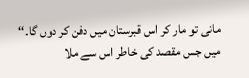مانی تو مار کر اس قبرستان میں دفن کر دوں گا۔‘‘
میں جس مقصد کی خاطر اس سے ملا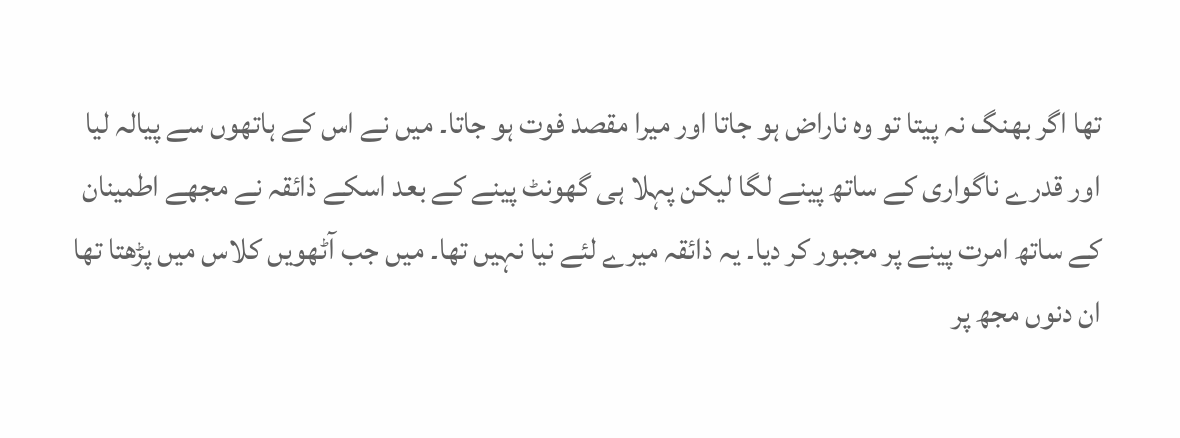تھا اگر بھنگ نہ پیتا تو وہ ناراض ہو جاتا اور میرا مقصد فوت ہو جاتا۔ میں نے اس کے ہاتھوں سے پیالہ لیا اور قدرے ناگواری کے ساتھ پینے لگا لیکن پہلا ہی گھونٹ پینے کے بعد اسکے ذائقہ نے مجھے اطمینان کے ساتھ امرت پینے پر مجبور کر دیا۔ یہ ذائقہ میرے لئے نیا نہیں تھا۔ میں جب آٹھویں کلاس میں پڑھتا تھا ان دنوں مجھ پر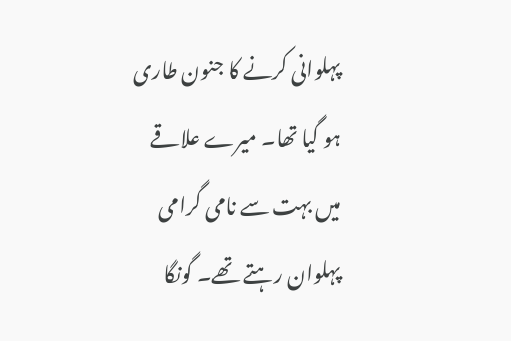پہلوانی کرنے کا جنون طاری ہو گیا تھا۔ میرے علاقے میں بہت سے نامی گرامی پہلوان رہتے تھے۔ گونگا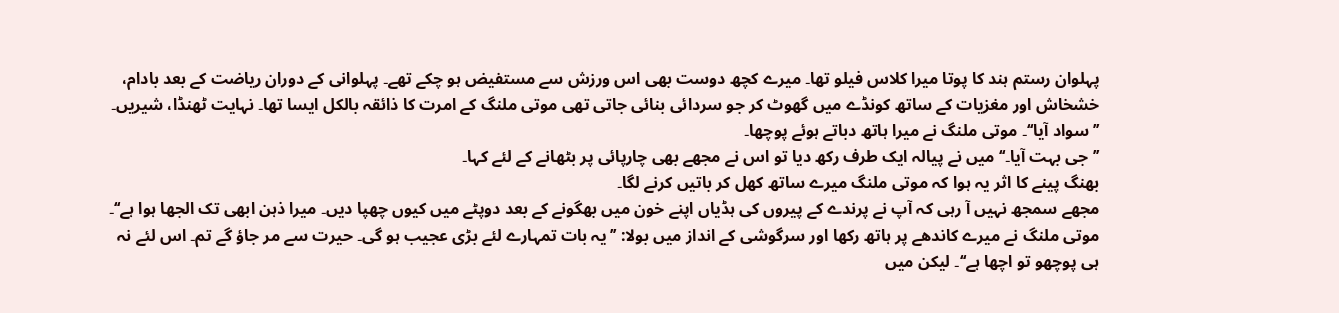پہلوان رستم ہند کا پوتا میرا کلاس فیلو تھا۔ میرے کچھ دوست بھی اس ورزش سے مستفیض ہو چکے تھے۔ پہلوانی کے دوران ریاضت کے بعد بادام، خشخاش اور مغزیات کے ساتھ کونڈے میں گھوٹ کر جو سردائی بنائی جاتی تھی موتی ملنگ کے امرت کا ذائقہ بالکل ایسا تھا۔ نہایت ٹھنڈا، شیریں۔
’’سواد آیا‘‘۔ موتی ملنگ نے میرا ہاتھ دباتے ہوئے پوچھا۔
’’جی بہت آیا۔‘‘ میں نے پیالہ ایک طرف رکھ دیا تو اس نے مجھے بھی چارپائی پر بٹھانے کے لئے کہا۔
بھنگ پینے کا اثر یہ ہوا کہ موتی ملنگ میرے ساتھ کھل کر باتیں کرنے لگا۔
مجھے سمجھ نہیں آ رہی کہ آپ نے پرندے کے پیروں کی ہڈیاں اپنے خون میں بھگونے کے بعد دوپٹے میں کیوں چھپا دیں۔ میرا ذہن ابھی تک الجھا ہوا ہے‘‘۔
موتی ملنگ نے میرے کاندھے پر ہاتھ رکھا اور سرگوشی کے انداز میں بولا: ’’یہ بات تمہارے لئے بڑی عجیب ہو گی۔ حیرت سے مر جاؤ گے تم۔ اس لئے نہ ہی پوچھو تو اچھا ہے‘‘۔ لیکن میں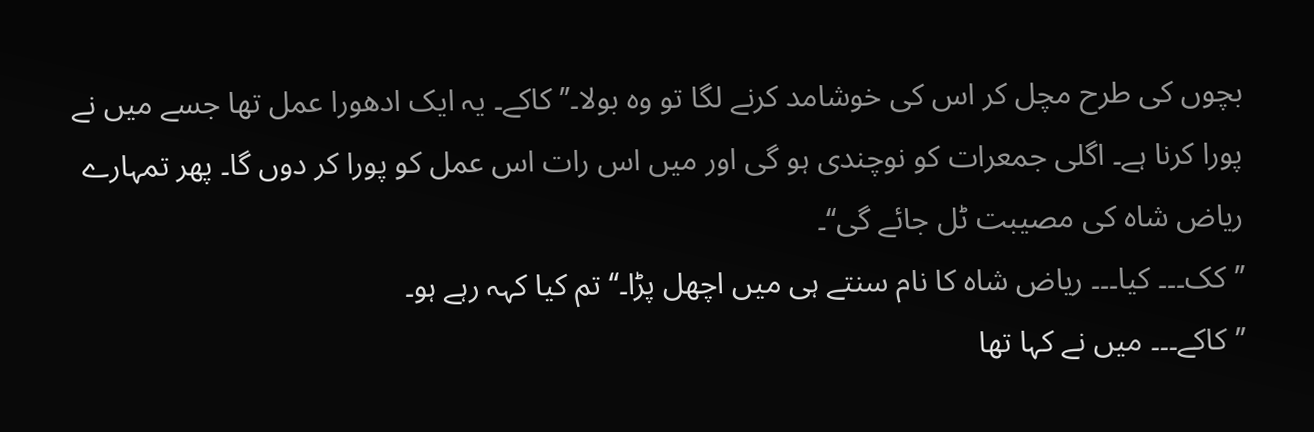بچوں کی طرح مچل کر اس کی خوشامد کرنے لگا تو وہ بولا۔’’ کاکے۔ یہ ایک ادھورا عمل تھا جسے میں نے پورا کرنا ہے۔ اگلی جمعرات کو نوچندی ہو گی اور میں اس رات اس عمل کو پورا کر دوں گا۔ پھر تمہارے ریاض شاہ کی مصیبت ٹل جائے گی‘‘۔
’’کک۔۔۔ کیا۔۔۔ ریاض شاہ کا نام سنتے ہی میں اچھل پڑا۔‘‘ تم کیا کہہ رہے ہو۔
’’کاکے۔۔۔ میں نے کہا تھا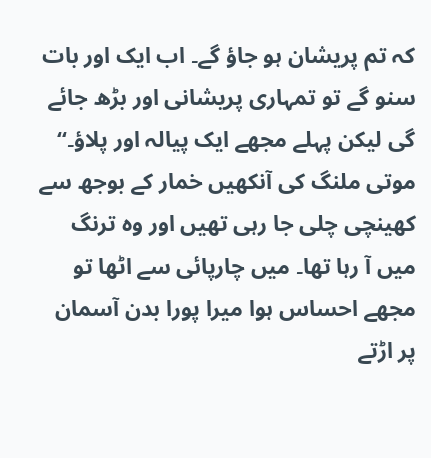کہ تم پریشان ہو جاؤ گے۔ اب ایک اور بات سنو گے تو تمہاری پریشانی اور بڑھ جائے گی لیکن پہلے مجھے ایک پیالہ اور پلاؤ۔‘‘ موتی ملنگ کی آنکھیں خمار کے بوجھ سے کھینچی چلی جا رہی تھیں اور وہ ترنگ میں آ رہا تھا۔ میں چارپائی سے اٹھا تو مجھے احساس ہوا میرا پورا بدن آسمان پر اڑتے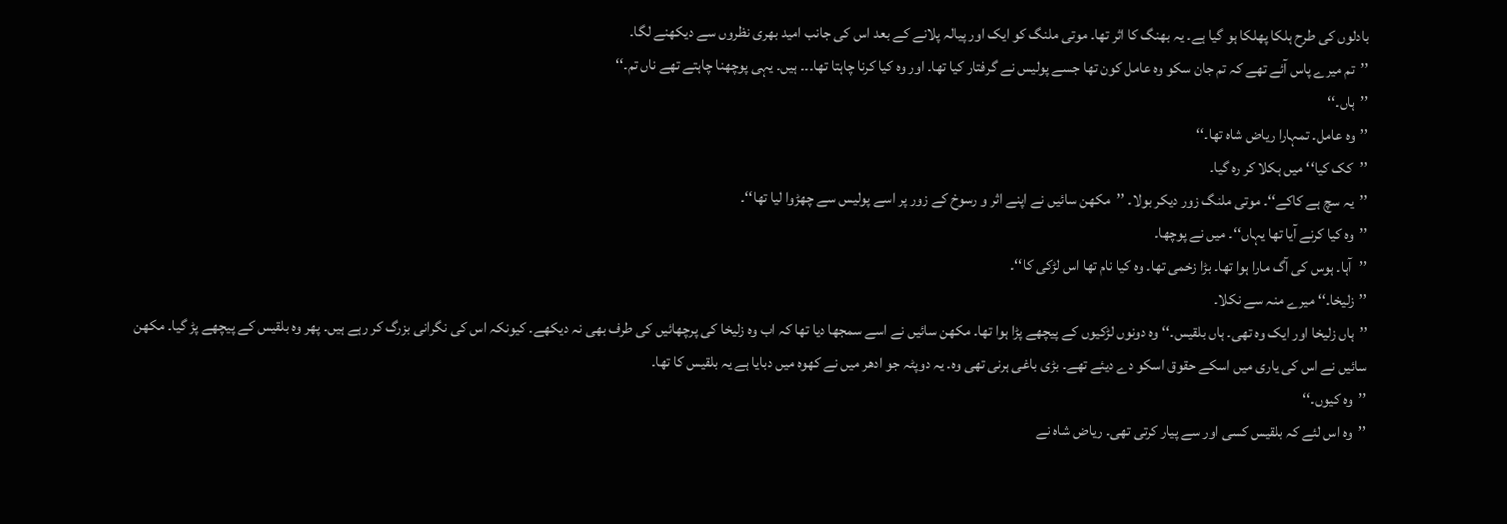بادلوں کی طرح ہلکا پھلکا ہو گیا ہے۔ یہ بھنگ کا اثر تھا۔ موتی ملنگ کو ایک اور پیالہ پلانے کے بعد اس کی جانب امید بھری نظروں سے دیکھنے لگا۔
’’تم میرے پاس آئے تھے کہ تم جان سکو وہ عامل کون تھا جسے پولیس نے گرفتار کیا تھا۔ اور وہ کیا کرنا چاہتا تھا۔۔۔ ہیں۔ یہی پوچھنا چاہتے تھے ناں تم۔‘‘
’’ہاں۔‘‘
’’وہ عامل۔ تمہارا ریاض شاہ تھا۔‘‘
’’کک کیا‘‘ میں ہکلا کر رہ گیا۔
’’یہ سچ ہے کاکے‘‘۔ موتی ملنگ زور دیکر بولا۔ ’’مکھن سائیں نے اپنے اثر و رسوخ کے زور پر اسے پولیس سے چھڑوا لیا تھا‘‘۔
’’وہ کیا کرنے آیا تھا یہاں‘‘۔ میں نے پوچھا۔
’’آہا۔ ہوس کی آگ مارا ہوا تھا۔ بڑا زخمی تھا۔ وہ کیا نام تھا اس لڑکی کا‘‘۔
’’زلیخا۔‘‘ میرے منہ سے نکلا۔
’’ہاں زلیخا اور ایک وہ تھی۔ ہاں بلقیس۔‘‘ وہ دونوں لڑکیوں کے پیچھے پڑا ہوا تھا۔ مکھن سائیں نے اسے سمجھا دیا تھا کہ اب وہ زلیخا کی پرچھائیں کی طرف بھی نہ دیکھے۔ کیونکہ اس کی نگرانی بزرگ کر رہے ہیں۔ پھر وہ بلقیس کے پیچھے پڑ گیا۔ مکھن سائیں نے اس کی یاری میں اسکے حقوق اسکو دے دیئے تھے۔ بڑی باغی ہرنی تھی وہ۔ یہ دوپٹہ جو ادھر میں نے کھوہ میں دبایا ہے یہ بلقیس کا تھا۔
’’وہ کیوں۔‘‘
’’وہ اس لئے کہ بلقیس کسی اور سے پیار کرتی تھی۔ ریاض شاہ نے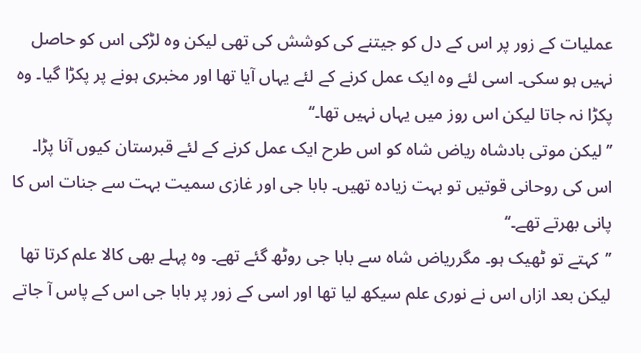عملیات کے زور پر اس کے دل کو جیتنے کی کوشش کی تھی لیکن وہ لڑکی اس کو حاصل نہیں ہو سکی۔ اسی لئے وہ ایک عمل کرنے کے لئے یہاں آیا تھا اور مخبری ہونے پر پکڑا گیا۔ وہ پکڑا نہ جاتا لیکن اس روز میں یہاں نہیں تھا۔‘‘
’’لیکن موتی بادشاہ ریاض شاہ کو اس طرح ایک عمل کرنے کے لئے قبرستان کیوں آنا پڑا۔ اس کی روحانی قوتیں تو بہت زیادہ تھیں۔ بابا جی اور غازی سمیت بہت سے جنات اس کا پانی بھرتے تھے۔‘‘
’’کہتے تو ٹھیک ہو۔ مگرریاض شاہ سے بابا جی روٹھ گئے تھے۔ وہ پہلے بھی کالا علم کرتا تھا لیکن بعد ازاں اس نے نوری علم سیکھ لیا تھا اور اسی کے زور پر بابا جی اس کے پاس آ جاتے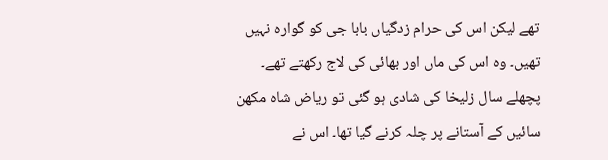تھے لیکن اس کی حرام زدگیاں بابا جی کو گوارہ نہیں تھیں۔ وہ اس کی ماں اور بھائی کی لاج رکھتے تھے۔ پچھلے سال زلیخا کی شادی ہو گئی تو ریاض شاہ مکھن سائیں کے آستانے پر چلہ کرنے گیا تھا۔ اس نے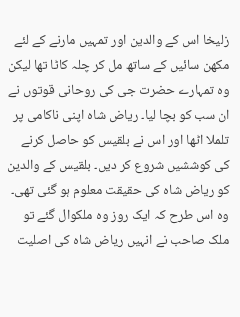زلیخا اس کے والدین اور تمہیں مارنے کے لئے مکھن سائیں کے ساتھ مل کر چلہ کاٹا تھا لیکن وہ تمہارے حضرت جی کی روحانی قوتوں نے ان سب کو بچا لیا۔ ریاض شاہ اپنی ناکامی پر تلملا اٹھا اور اس نے بلقیس کو حاصل کرنے کی کوششیں شروع کر دیں۔ بلقیس کے والدین کو ریاض شاہ کی حقیقت معلوم ہو گئی تھی۔ وہ اس طرح کہ ایک روز وہ ملکوال گئے تو ملک صاحب نے انہیں ریاض شاہ کی اصلیت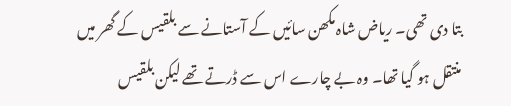بتا دی تھی۔ ریاض شاہ مکھن سائیں کے آستانے سے بلقیس کے گھر میں منتقل ہو گیا تھا۔ وہ بے چارے اس سے ڈرتے تھے لیکن بلقیس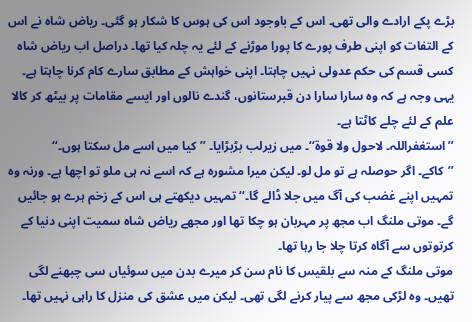بڑے پکے ارادے والی تھی۔ اس کے باوجود اس کی ہوس کا شکار ہو گئی۔ ریاض شاہ نے اس کے التفات کو اپنی طرف پورے کا پورا موڑنے کے لئے یہ چلہ کیا تھا۔ دراصل اب ریاض شاہ کسی قسم کی حکم عدولی نہیں چاہتا۔ اپنی خواہش کے مطابق سارے کام کرنا چاہتا ہے۔ یہی وجہ ہے کہ وہ سارا سارا دن قبرستانوں، گندے نالوں اور ایسے مقامات پر بیٹھ کر کالا علم کے لئے چلے کاٹتا ہے۔
’’استغفراللہ۔ لاحول ولا قوۃ‘‘۔ میں زیرلب بڑبڑایا۔ ’’کیا میں اسے مل سکتا ہوں۔‘‘
’’کاکے۔ اگر حوصلہ ہے تو مل لو۔ لیکن میرا مشورہ ہے کہ اسے نہ ہی ملو تو اچھا ہے۔ ورنہ وہ تمہیں اپنے غضب کی آگ میں جلا ڈالے گا۔‘‘ تمہیں دیکھتے ہی اس کے زخم ہرے ہو جائیں گے۔ موتی ملنگ اب مجھ پر مہربان ہو چکا تھا اور مجھے ریاض شاہ سمیت اپنی دنیا کے کرتوتوں سے آگاہ کرتا چلا جا رہا تھا۔
موتی ملنگ کے منہ سے بلقیس کا نام سن کر میرے بدن میں سوئیاں سی چبھنے لگی تھیں۔ وہ لڑکی مجھ سے پیار کرنے لگی تھی۔ لیکن میں عشق کی منزل کا راہی نہیں تھا۔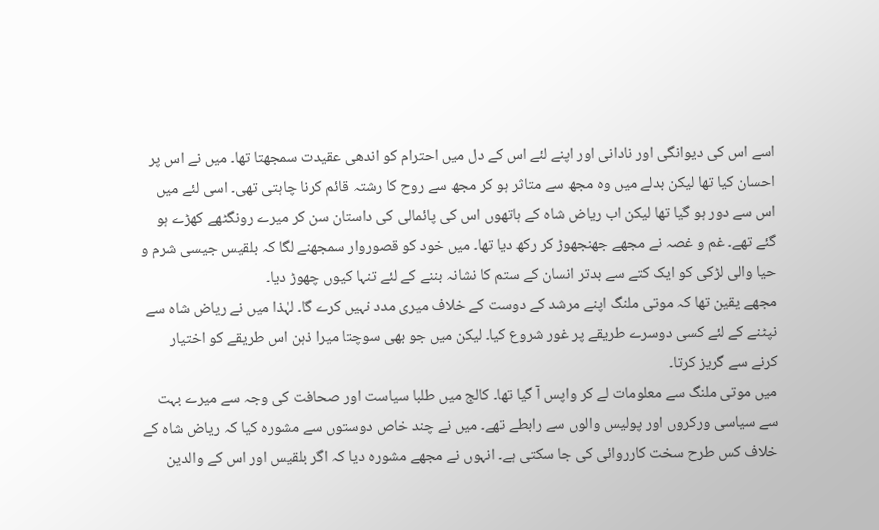اسے اس کی دیوانگی اور نادانی اور اپنے لئے اس کے دل میں احترام کو اندھی عقیدت سمجھتا تھا۔ میں نے اس پر احسان کیا تھا لیکن بدلے میں وہ مجھ سے متاثر ہو کر مجھ سے روح کا رشتہ قائم کرنا چاہتی تھی۔ اسی لئے میں اس سے دور ہو گیا تھا لیکن اب ریاض شاہ کے ہاتھوں اس کی پائمالی کی داستان سن کر میرے رونگٹھے کھڑے ہو گئے تھے۔ غم و غصہ نے مجھے جھنجھوڑ کر رکھ دیا تھا۔ میں خود کو قصوروار سمجھنے لگا کہ بلقیس جیسی شرم و حیا والی لڑکی کو ایک کتے سے بدتر انسان کے ستم کا نشانہ بننے کے لئے تنہا کیوں چھوڑ دیا۔
مجھے یقین تھا کہ موتی ملنگ اپنے مرشد کے دوست کے خلاف میری مدد نہیں کرے گا۔ لہٰذا میں نے ریاض شاہ سے نپٹنے کے لئے کسی دوسرے طریقے پر غور شروع کیا۔ لیکن میں جو بھی سوچتا میرا ذہن اس طریقے کو اختیار کرنے سے گریز کرتا۔
میں موتی ملنگ سے معلومات لے کر واپس آ گیا تھا۔ کالج میں طلبا سیاست اور صحافت کی وجہ سے میرے بہت سے سیاسی ورکروں اور پولیس والوں سے رابطے تھے۔ میں نے چند خاص دوستوں سے مشورہ کیا کہ ریاض شاہ کے خلاف کس طرح سخت کارروائی کی جا سکتی ہے۔ انہوں نے مجھے مشورہ دیا کہ اگر بلقیس اور اس کے والدین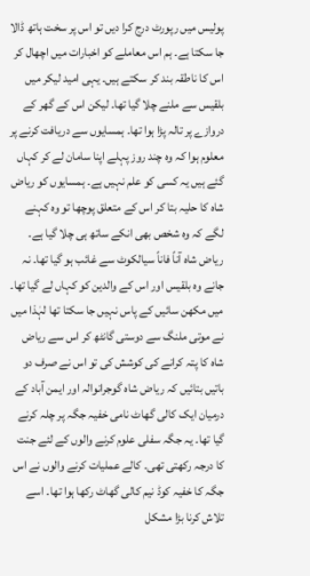پولیس میں رپورٹ درج کرا دیں تو اس پر سخت ہاتھ ڈالا جا سکتا ہے۔ ہم اس معاملے کو اخبارات میں اچھال کر اس کا ناطقہ بند کر سکتے ہیں۔ یہی امید لیکر میں بلقیس سے ملنے چلا گیا تھا۔ لیکن اس کے گھر کے دروازے پر تالہ پڑا ہوا تھا۔ ہمسایوں سے دریافت کرنے پر معلوم ہوا کہ وہ چند روز پہلے اپنا سامان لے کر کہاں گئے ہیں یہ کسی کو علم نہیں ہے۔ ہمسایوں کو ریاض شاہ کا حلیہ بتا کر اس کے متعلق پوچھا تو وہ کہنے لگے کہ وہ شخص بھی انکے ساتھ ہی چلا گیا ہے۔
ریاض شاہ آناً فاناً سیالکوٹ سے غائب ہو گیا تھا۔ نہ جانے وہ بلقیس اور اس کے والدین کو کہاں لے گیا تھا۔ میں مکھن سائیں کے پاس نہیں جا سکتا تھا لہٰذا میں نے موتی ملنگ سے دوستی گانٹھ کر اس سے ریاض شاہ کا پتہ کرانے کی کوشش کی تو اس نے صرف دو باتیں بتائیں کہ ریاض شاہ گوجرانوالہ اور ایمن آباد کے درمیان ایک کالی گھاٹ نامی خفیہ جگہ پر چلہ کرنے گیا تھا۔ یہ جگہ سفلی علوم کرنے والوں کے لئے جنت کا درجہ رکھتی تھی۔ کالے عملیات کرنے والوں نے اس جگہ کا خفیہ کوڈ نیم کالی گھاٹ رکھا ہوا تھا۔ اسے تلاش کرنا بڑا مشکل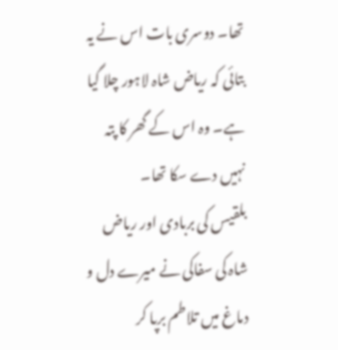تھا۔ دوسری بات اس نے یہ بتائی کہ ریاض شاہ لاہور چلا گیا ہے۔ وہ اس کے گھر کا پتہ نہیں دے سکا تھا۔
بلقیس کی بربادی اور ریاض شاہ کی سفاکی نے میرے دل و دماغ میں تلاطم برپا کر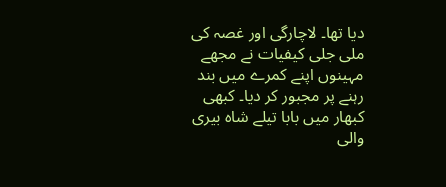دیا تھا۔ لاچارگی اور غصہ کی ملی جلی کیفیات نے مجھے مہینوں اپنے کمرے میں بند رہنے پر مجبور کر دیا۔ کبھی کبھار میں بابا تیلے شاہ بیری والی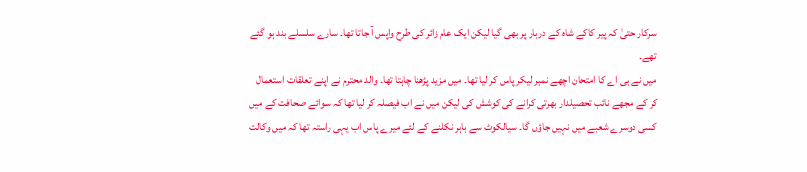سرکار حتیٰ کہ پیر کاکے شاہ کے دربار پر بھی گیا لیکن ایک عام زائر کی طرح واپس آ جاتا تھا۔ سارے سلسلے بند ہو گئے تھے۔
میں نے بی اے کا امتحان اچھے نمبر لیکر پاس کر لیا تھا۔ میں مزید پڑھنا چاہتا تھا۔ والد محترم نے اپنے تعلقات استعمال کر کے مجھے نائب تحصیلدار بھرتی کرانے کی کوشش کی لیکن میں نے اب فیصلہ کر لیا تھا کہ سوائے صحافت کے میں کسی دوسرے شعبے میں نہیں جاؤں گا۔ سیالکوٹ سے باہر نکلنے کے لئے میرے پاس اب یہی راستہ تھا کہ میں وکالت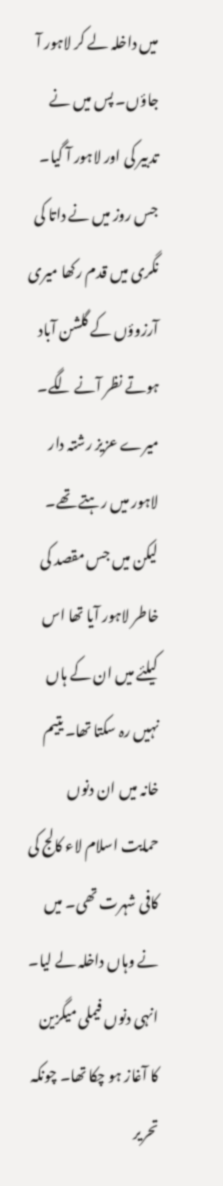میں داخلہ لے کر لاہور آ جاؤں۔ پس میں نے تدبیر کی اور لاہور آ گیا۔ جس روز میں نے داتا کی نگری میں قدم رکھا میری آرزوؤں کے گلشن آباد ہوتے نظر آنے لگے۔ میرے عزیز رشتہ دار لاہور میں رہتے تھے۔ لیکن میں جس مقصد کی خاطر لاہور آیا تھا اس کیلئے میں ان کے ہاں نہیں رہ سکتا تھا۔ یتیم خانہ میں ان دنوں حمایت اسلام لاء کالج کی کافی شہرت تھی۔ میں نے وہاں داخلہ لے لیا۔ انہی دنوں فیملی میگزین کا آغاز ہو چکا تھا۔ چونکہ تحریر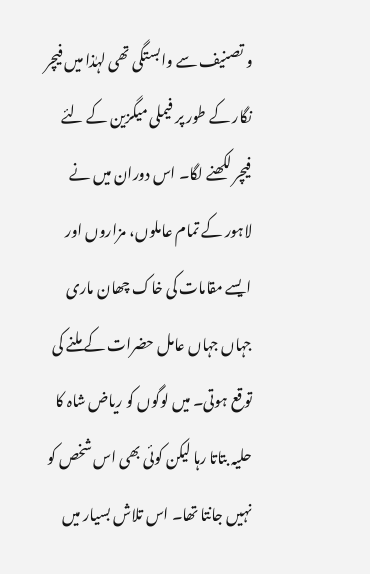و تصنیف سے وابستگی تھی لہٰذا میں فیچر نگار کے طور پر فیملی میگزین کے لئے فیچر لکھنے لگا۔ اس دوران میں نے لاہور کے تمام عاملوں، مزاروں اور ایسے مقامات کی خاک چھان ماری جہاں جہاں عامل حضرات کے ملنے کی توقع ہوتی۔ میں لوگوں کو ریاض شاہ کا حلیہ بتاتا رہا لیکن کوئی بھی اس شخص کو نہیں جانتا تھا۔ اس تلاش بسیار میں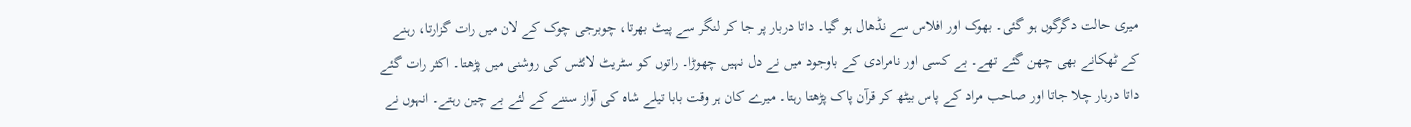میری حالت دگرگوں ہو گئی۔ بھوک اور افلاس سے نڈھال ہو گیا۔ داتا دربار پر جا کر لنگر سے پیٹ بھرتا، چوبرجی چوک کے لان میں رات گزارتا، رہنے کے ٹھکانے بھی چھن گئے تھے۔ بے کسی اور نامرادی کے باوجود میں نے دل نہیں چھوڑا۔ راتوں کو سٹریٹ لائٹس کی روشنی میں پڑھتا۔ اکثر رات گئے داتا دربار چلا جاتا اور صاحب مراد کے پاس بیٹھ کر قرآن پاک پڑھتا رہتا۔ میرے کان ہر وقت بابا تیلے شاہ کی آواز سننے کے لئے بے چین رہتے۔ انہوں نے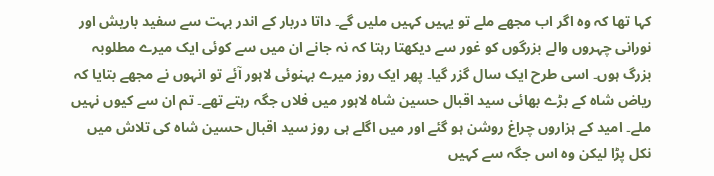کہا تھا کہ وہ اگر اب مجھے ملے تو یہیں کہیں ملیں گے۔ داتا دربار کے اندر بہت سے سفید باریش اور نورانی چہروں والے بزرگوں کو غور سے دیکھتا رہتا کہ نہ جانے ان میں سے کوئی ایک میرے مطلوبہ بزرگ ہوں۔ اسی طرح ایک سال گزر گیا۔ پھر ایک روز میرے بہنوئی لاہور آئے تو انہوں نے مجھے بتایا کہ ریاض شاہ کے بڑے بھائی سید اقبال حسین شاہ لاہور میں فلاں جگہ رہتے تھے۔ تم ان سے کیوں نہیں ملے۔ امید کے ہزاروں چراغ روشن ہو گئے اور میں اگلے ہی روز سید اقبال حسین شاہ کی تلاش میں نکل پڑا لیکن وہ اس جگہ سے کہیں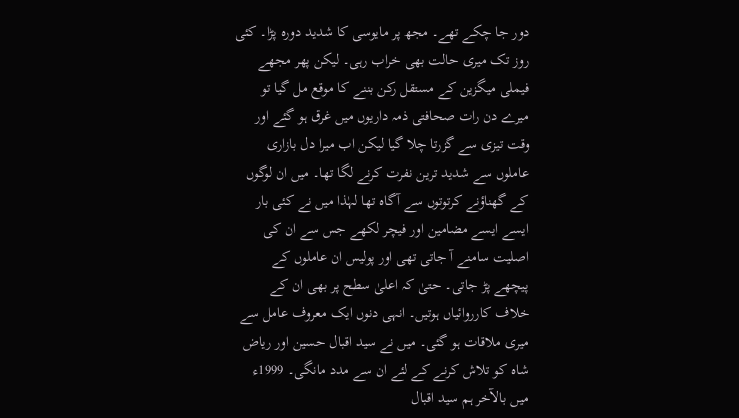دور جا چکے تھے۔ مجھ پر مایوسی کا شدید دورہ پڑا۔ کئی روز تک میری حالت بھی خراب رہی۔ لیکن پھر مجھے فیملی میگزین کے مستقل رکن بننے کا موقع مل گیا تو میرے دن رات صحافتی ذمہ داریوں میں غرق ہو گئے اور وقت تیزی سے گزرتا چلا گیا لیکن اب میرا دل بازاری عاملوں سے شدید ترین نفرت کرنے لگا تھا۔ میں ان لوگوں کے گھناؤنے کرتوتوں سے آگاہ تھا لہٰذا میں نے کئی بار ایسے ایسے مضامین اور فیچر لکھے جس سے ان کی اصلیت سامنے آ جاتی تھی اور پولیس ان عاملوں کے پیچھے پڑ جاتی۔ حتیٰ کہ اعلیٰ سطح پر بھی ان کے خلاف کارروائیاں ہوتیں۔ انہی دنوں ایک معروف عامل سے میری ملاقات ہو گئی۔ میں نے سید اقبال حسین اور ریاض شاہ کو تلاش کرنے کے لئے ان سے مدد مانگی۔ 1999ء میں بالآخر ہم سید اقبال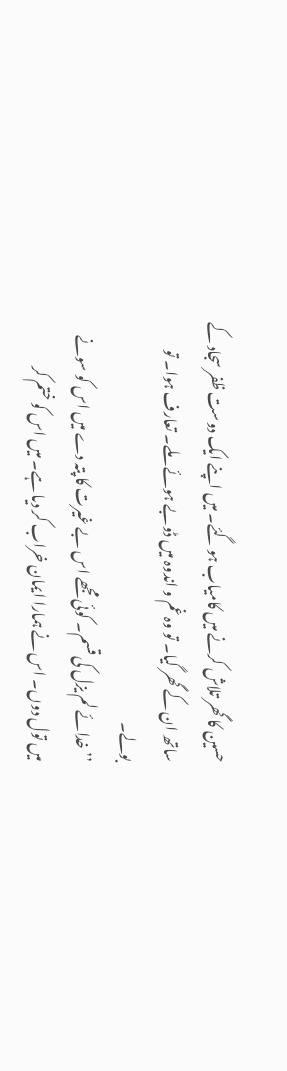حسین کا گھر تلاش کرنے میں کامیاب ہو گئے۔ میں اپنے ایک دوست ظفر سجاد کے ساتھ ان کے گھر گیا۔ تو وہ غم و اندوہ میں ڈوبے ہوئے ملے۔ تعارف ہوا۔ تو بولے۔
’’خدائے لم یزل کی قسم۔ کوئی مجھے اس بے غیرت کا پتہ دے میں اس کو سونے میں تول دوں۔ اس نے ہمارا ایمان خراب کر دیا ہے۔ میں اس کو ختم کر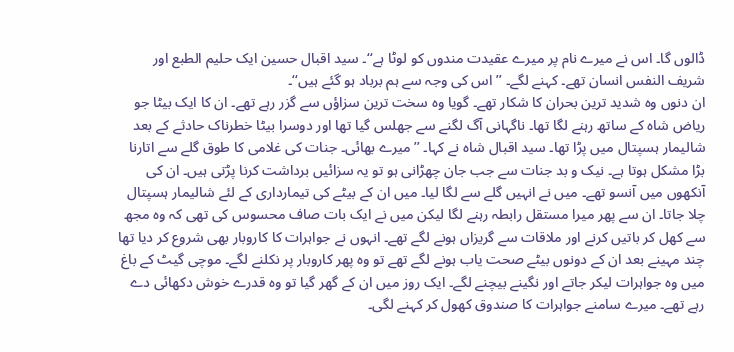ڈالوں گا۔ اس نے میرے نام پر میرے عقیدت مندوں کو لوٹا ہے‘‘۔ سید اقبال حسین ایک حلیم الطبع اور شریف النفس انسان تھے۔ کہنے لگے۔ ’’اس کی وجہ سے ہم برباد ہو گئے ہیں‘‘۔
ان دنوں وہ شدید ترین بحران کا شکار تھے۔ گویا وہ سخت ترین سزاؤں سے گزر رہے تھے۔ ان کا ایک بیٹا جو ریاض شاہ کے ساتھ رہنے لگا تھا۔ ناگہانی آگ لگنے سے جھلس گیا تھا اور دوسرا بیٹا خطرناک حادثے کے بعد شالیمار ہسپتال میں پڑا تھا۔ سید اقبال شاہ نے کہا۔ ’’میرے بھائی۔ جنات کی غلامی کا طوق گلے سے اتارنا بڑا مشکل ہوتا ہے۔ نیک و بد جنات سے جب جان چھڑانی ہو تو یہ سزائیں برداشت کرنا پڑتی ہیں۔ ان کی آنکھوں میں آنسو تھے۔ میں نے انہیں گلے سے لگا لیا۔ میں ان کے بیٹے کی تیمارداری کے لئے شالیمار ہسپتال چلا جاتا۔ ان سے پھر میرا مستقل رابطہ رہنے لگا لیکن میں نے ایک بات صاف محسوس کی تھی کہ وہ مجھ سے کھل کر باتیں کرنے اور ملاقات سے گریزاں ہونے لگے تھے۔ انہوں نے جواہرات کا کاروبار بھی شروع کر دیا تھا چند مہینے بعد ان کے دونوں بیٹے صحت یاب ہونے لگے تھے تو وہ پھر کاروبار پر نکلنے لگے۔ موچی گیٹ کے باغ میں وہ جواہرات لیکر جاتے اور نگینے بیچنے لگے۔ ایک روز میں ان کے گھر گیا تو وہ قدرے خوش دکھائی دے رہے تھے۔ میرے سامنے جواہرات کا صندوق کھول کر کہنے لگی۔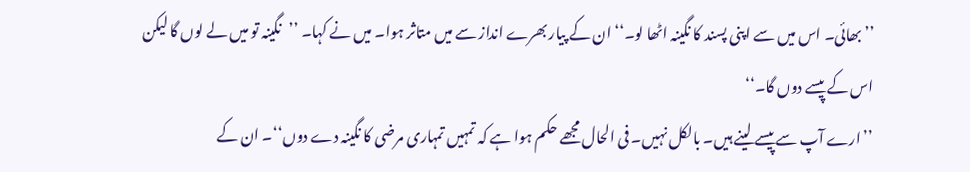’’بھائی۔ اس میں سے اپنی پسند کا نگینہ اٹھا لو۔‘‘ ان کے پیار بھرے انداز سے میں متاثر ہوا۔ میں نے کہا۔ ’’نگینہ تو میں لے لوں گا لیکن اس کے پیسے دوں گا۔‘‘
’’ارے آپ سے پیسے لینے ہیں۔ بالکل نہیں۔ فی الحال مجھے حکم ہوا ہے کہ تمہیں تمہاری مرضی کا نگینہ دے دوں‘‘۔ ان کے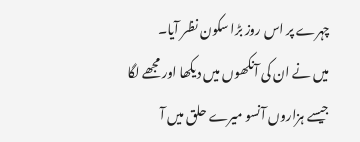چہرے پر اس روز بڑا سکون نظر آیا۔
میں نے ان کی آنکھوں میں دیکھا اور مجھے لگا جیسے ہزاروں آنسو میرے حلق میں آ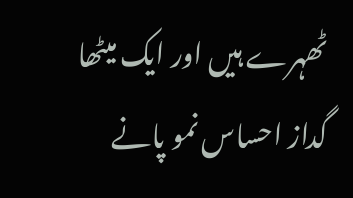ٹھہرے ہیں اور ایک میٹھا گداز احساس نمو پانے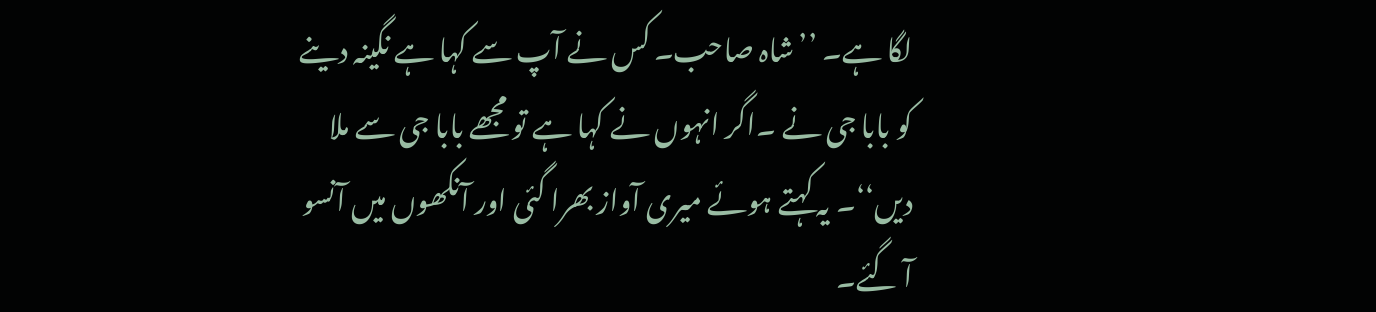لگا ہے۔ ’’شاہ صاحب۔ کس نے آپ سے کہا ہے نگینہ دینے کو بابا جی نے ۔اگر انہوں نے کہا ہے تو مجھے بابا جی سے ملا دیں‘‘۔ یہ کہتے ہوئے میری آواز بھرا گئی اور آنکھوں میں آنسو آ گئے۔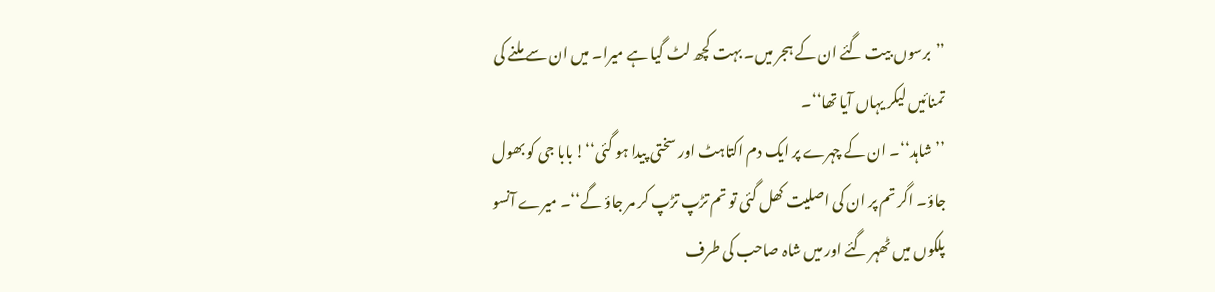’’برسوں بیت گئے ان کے ہجر میں۔ بہت کچھ لٹ گیا ہے میرا۔ میں ان سے ملنے کی تمنائیں لیکر یہاں آیا تھا‘‘۔
’’شاہد‘‘۔ ان کے چہرے پر ایک دم اکتاہٹ اور سختی پیدا ہو گئی‘‘! بابا جی کو بھول جاؤ۔ اگر تم پر ان کی اصلیت کھل گئی تو تم تڑپ تڑپ کر مر جاؤ گے‘‘۔ میرے آنسو پلکوں میں ٹھہر گئے اور میں شاہ صاحب کی طرف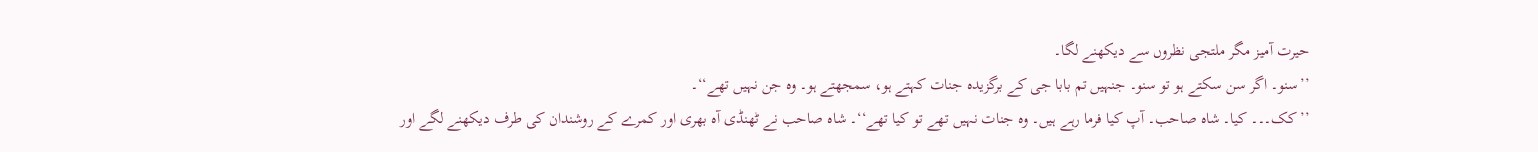حیرت آمیز مگر ملتجی نظروں سے دیکھنے لگا۔
’’سنو۔ اگر سن سکتے ہو تو سنو۔ جنہیں تم بابا جی کے برگزیدہ جنات کہتے ہو، سمجھتے ہو۔ وہ جن نہیں تھے‘‘۔
’’کک۔۔۔ کیا۔ شاہ صاحب۔ آپ کیا فرما رہے ہیں۔ وہ جنات نہیں تھے تو کیا تھے‘‘۔ شاہ صاحب نے ٹھنڈی آہ بھری اور کمرے کے روشندان کی طرف دیکھنے لگے اور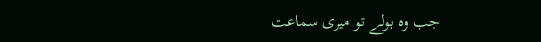جب وہ بولے تو میری سماعت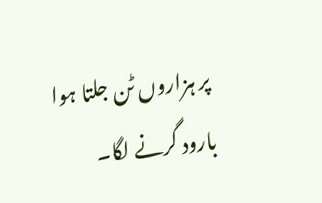پر ہزاروں ٹن جلتا ہوا بارود گرنے لگا۔